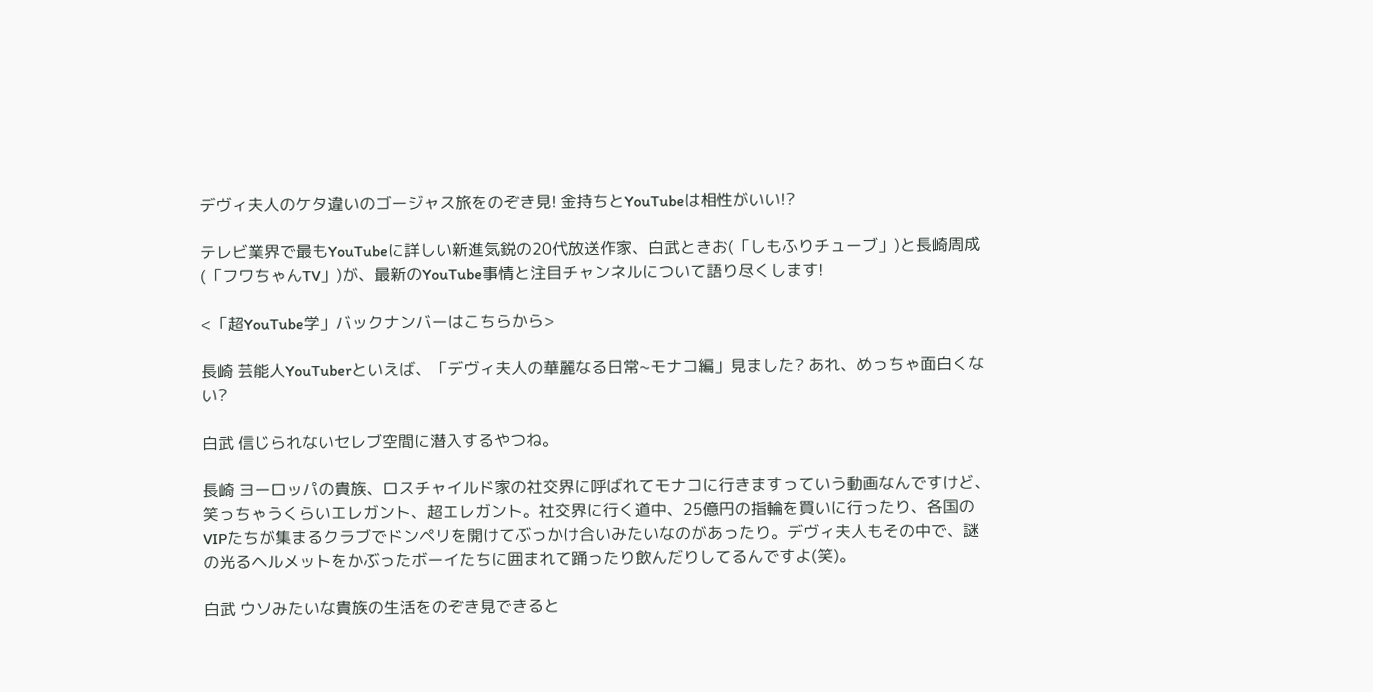デヴィ夫人のケタ違いのゴージャス旅をのぞき見! 金持ちとYouTubeは相性がいい!?

テレビ業界で最もYouTubeに詳しい新進気鋭の20代放送作家、白武ときお(「しもふりチューブ」)と長崎周成(「フワちゃんTV」)が、最新のYouTube事情と注目チャンネルについて語り尽くします!

<「超YouTube学」バックナンバーはこちらから>

長崎 芸能人YouTuberといえば、「デヴィ夫人の華麗なる日常~モナコ編」見ました? あれ、めっちゃ面白くない?

白武 信じられないセレブ空間に潜入するやつね。

長崎 ヨーロッパの貴族、ロスチャイルド家の社交界に呼ばれてモナコに行きますっていう動画なんですけど、笑っちゃうくらいエレガント、超エレガント。社交界に行く道中、25億円の指輪を買いに行ったり、各国のVIPたちが集まるクラブでドンペリを開けてぶっかけ合いみたいなのがあったり。デヴィ夫人もその中で、謎の光るヘルメットをかぶったボーイたちに囲まれて踊ったり飲んだりしてるんですよ(笑)。

白武 ウソみたいな貴族の生活をのぞき見できると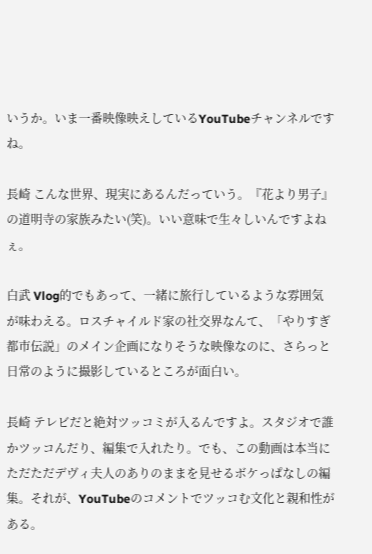いうか。いま一番映像映えしているYouTubeチャンネルですね。

長崎 こんな世界、現実にあるんだっていう。『花より男子』の道明寺の家族みたい(笑)。いい意味で生々しいんですよねぇ。

白武 Vlog的でもあって、一緒に旅行しているような雰囲気が味わえる。ロスチャイルド家の社交界なんて、「やりすぎ都市伝説」のメイン企画になりそうな映像なのに、さらっと日常のように撮影しているところが面白い。

長崎 テレビだと絶対ツッコミが入るんですよ。スタジオで誰かツッコんだり、編集で入れたり。でも、この動画は本当にただただデヴィ夫人のありのままを見せるボケっぱなしの編集。それが、YouTubeのコメントでツッコむ文化と親和性がある。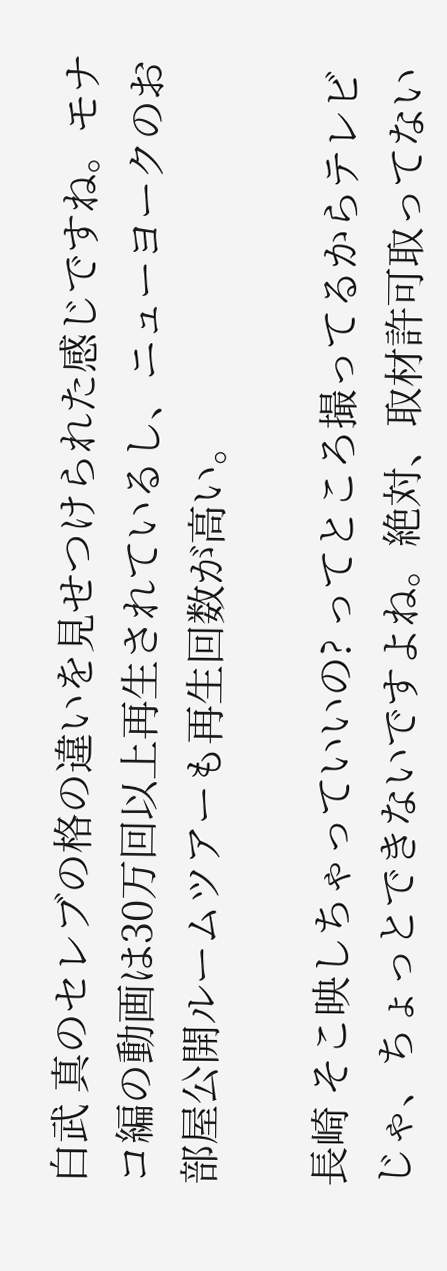白武 真のセレブの格の違いを見せつけられた感じですね。モナコ編の動画は30万回以上再生されているし、ニューヨークのお部屋公開ルームツアーも再生回数が高い。

長崎 そこ映しちゃっていいの? ってところ撮ってるからテレビじゃ、ちょっとできないですよね。絶対、取材許可取ってない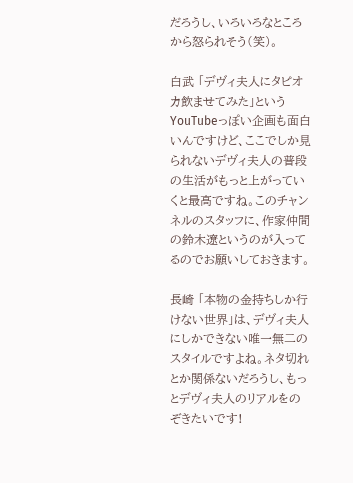だろうし、いろいろなところから怒られそう(笑)。

白武 「デヴィ夫人にタピオカ飲ませてみた」というYouTubeっぽい企画も面白いんですけど、ここでしか見られないデヴィ夫人の普段の生活がもっと上がっていくと最高ですね。このチャンネルのスタッフに、作家仲間の鈴木遼というのが入ってるのでお願いしておきます。

長崎 「本物の金持ちしか行けない世界」は、デヴィ夫人にしかできない唯一無二のスタイルですよね。ネタ切れとか関係ないだろうし、もっとデヴィ夫人のリアルをのぞきたいです!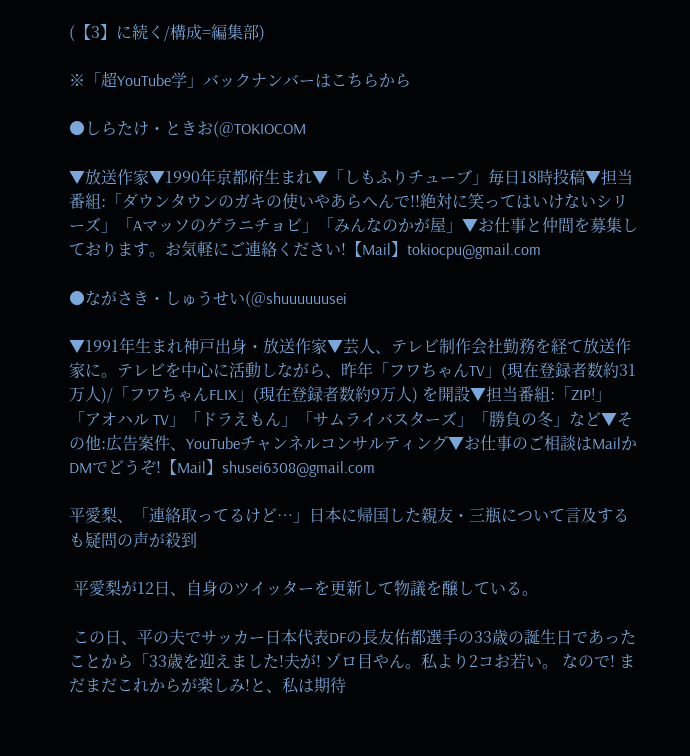(【3】に続く/構成=編集部)

※「超YouTube学」バックナンバーはこちらから

●しらたけ・ときお(@TOKIOCOM

▼放送作家▼1990年京都府生まれ▼「しもふりチューブ」毎日18時投稿▼担当番組:「ダウンタウンのガキの使いやあらへんで!!絶対に笑ってはいけないシリーズ」「Aマッソのゲラニチョビ」「みんなのかが屋」▼お仕事と仲間を募集しております。お気軽にご連絡ください!【Mail】tokiocpu@gmail.com

●ながさき・しゅうせい(@shuuuuuusei

▼1991年生まれ神戸出身・放送作家▼芸人、テレビ制作会社勤務を経て放送作家に。テレビを中心に活動しながら、昨年「フワちゃんTV」(現在登録者数約31万人)/「フワちゃんFLIX」(現在登録者数約9万人) を開設▼担当番組:「ZIP!」「アオハル TV」「ドラえもん」「サムライバスターズ」「勝負の冬」など▼その他:広告案件、YouTubeチャンネルコンサルティング▼お仕事のご相談はMailかDMでどうぞ!【Mail】shusei6308@gmail.com

平愛梨、「連絡取ってるけど…」日本に帰国した親友・三瓶について言及するも疑問の声が殺到

 平愛梨が12日、自身のツイッターを更新して物議を醸している。

 この日、平の夫でサッカー日本代表DFの長友佑都選手の33歳の誕生日であったことから「33歳を迎えました!夫が! ゾロ目やん。私より2コお若い。 なので! まだまだこれからが楽しみ!と、私は期待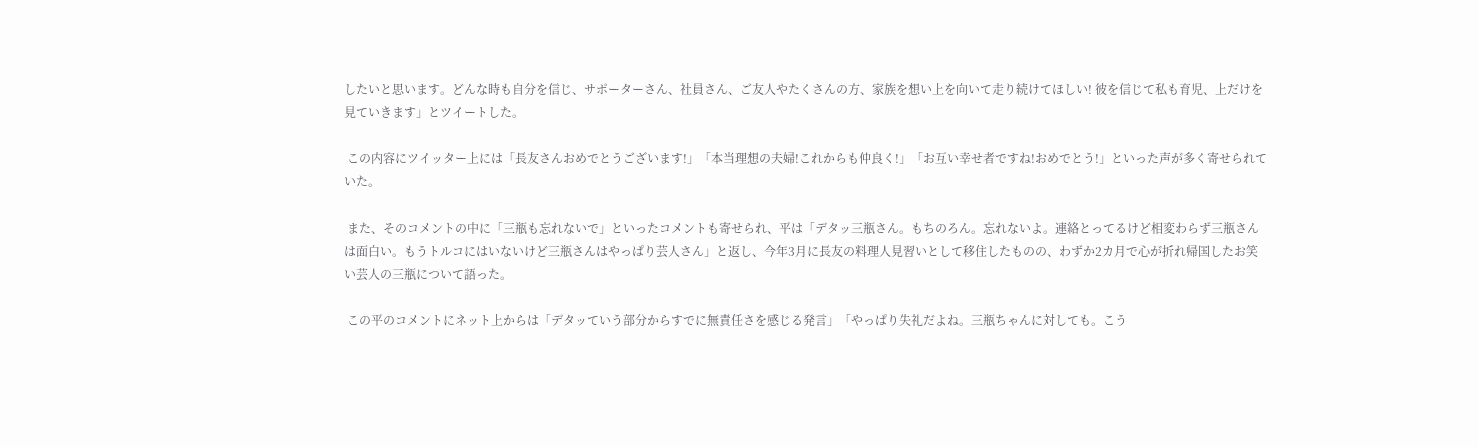したいと思います。どんな時も自分を信じ、サポーターさん、社員さん、ご友人やたくさんの方、家族を想い上を向いて走り続けてほしい! 彼を信じて私も育児、上だけを見ていきます」とツイートした。

 この内容にツイッター上には「長友さんおめでとうございます!」「本当理想の夫婦!これからも仲良く!」「お互い幸せ者ですね!おめでとう!」といった声が多く寄せられていた。

 また、そのコメントの中に「三瓶も忘れないで」といったコメントも寄せられ、平は「デタッ三瓶さん。もちのろん。忘れないよ。連絡とってるけど相変わらず三瓶さんは面白い。もうトルコにはいないけど三瓶さんはやっぱり芸人さん」と返し、今年3月に長友の料理人見習いとして移住したものの、わずか2カ月で心が折れ帰国したお笑い芸人の三瓶について語った。

 この平のコメントにネット上からは「デタッていう部分からすでに無責任さを感じる発言」「やっぱり失礼だよね。三瓶ちゃんに対しても。こう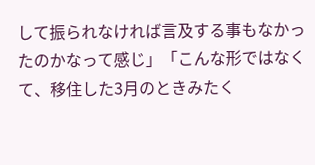して振られなければ言及する事もなかったのかなって感じ」「こんな形ではなくて、移住した3月のときみたく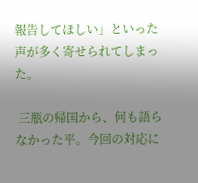報告してほしい」といった声が多く寄せられてしまった。

 三瓶の帰国から、何も語らなかった平。今回の対応に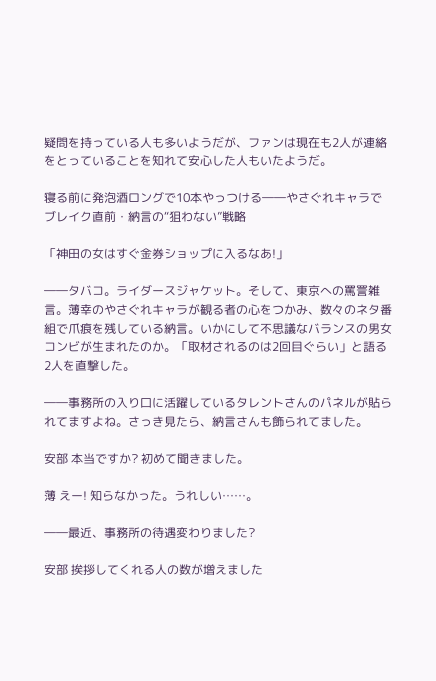疑問を持っている人も多いようだが、ファンは現在も2人が連絡をとっていることを知れて安心した人もいたようだ。

寝る前に発泡酒ロングで10本やっつける――やさぐれキャラでブレイク直前・納言の“狙わない”戦略

「神田の女はすぐ金券ショップに入るなあ!」

――タバコ。ライダースジャケット。そして、東京への罵詈雑言。薄幸のやさぐれキャラが観る者の心をつかみ、数々のネタ番組で爪痕を残している納言。いかにして不思議なバランスの男女コンビが生まれたのか。「取材されるのは2回目ぐらい」と語る2人を直撃した。

――事務所の入り口に活躍しているタレントさんのパネルが貼られてますよね。さっき見たら、納言さんも飾られてました。

安部 本当ですか? 初めて聞きました。

薄 えー! 知らなかった。うれしい……。

――最近、事務所の待遇変わりました?

安部 挨拶してくれる人の数が増えました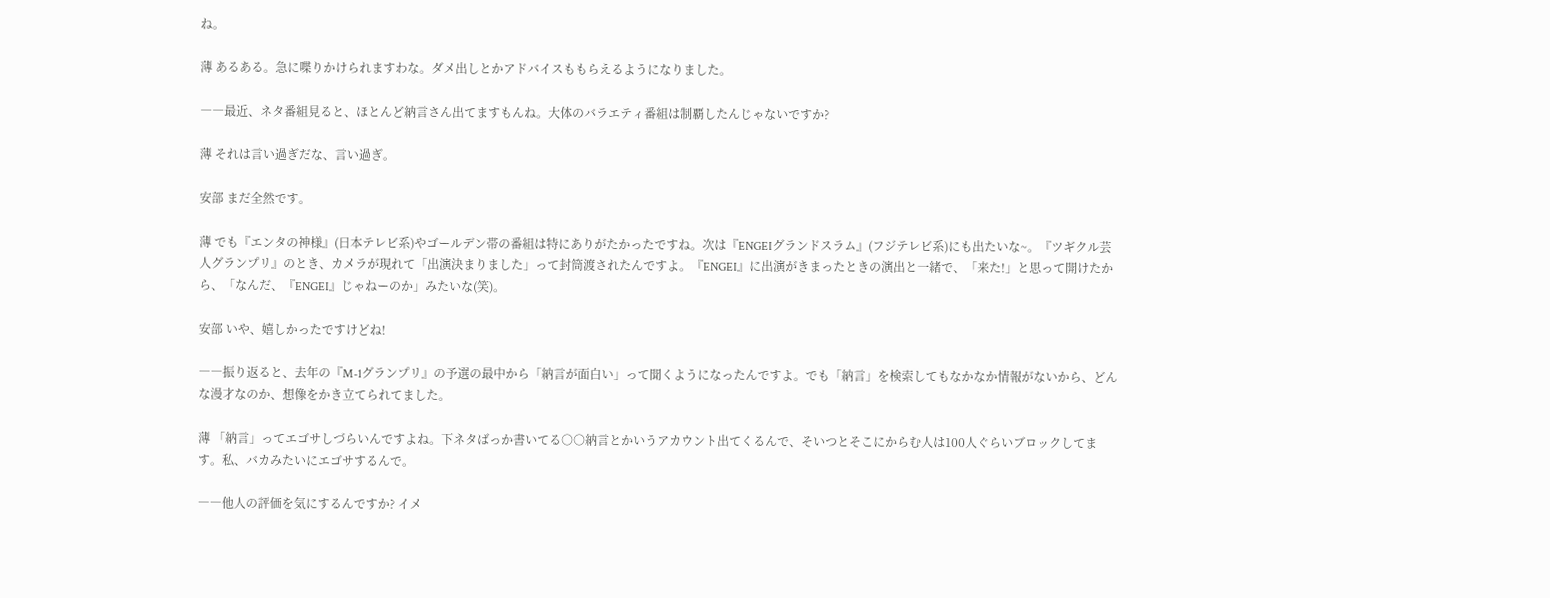ね。

薄 あるある。急に喋りかけられますわな。ダメ出しとかアドバイスももらえるようになりました。

――最近、ネタ番組見ると、ほとんど納言さん出てますもんね。大体のバラエティ番組は制覇したんじゃないですか?

薄 それは言い過ぎだな、言い過ぎ。

安部 まだ全然です。

薄 でも『エンタの神様』(日本テレビ系)やゴールデン帯の番組は特にありがたかったですね。次は『ENGEIグランドスラム』(フジテレビ系)にも出たいな~。『ツギクル芸人グランプリ』のとき、カメラが現れて「出演決まりました」って封筒渡されたんですよ。『ENGEI』に出演がきまったときの演出と一緒で、「来た!」と思って開けたから、「なんだ、『ENGEI』じゃねーのか」みたいな(笑)。

安部 いや、嬉しかったですけどね!

――振り返ると、去年の『M-1グランプリ』の予選の最中から「納言が面白い」って聞くようになったんですよ。でも「納言」を検索してもなかなか情報がないから、どんな漫才なのか、想像をかき立てられてました。

薄 「納言」ってエゴサしづらいんですよね。下ネタばっか書いてる○○納言とかいうアカウント出てくるんで、そいつとそこにからむ人は100人ぐらいブロックしてます。私、バカみたいにエゴサするんで。

――他人の評価を気にするんですか? イメ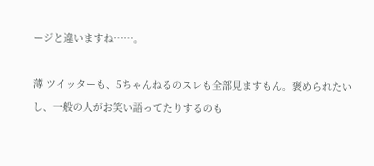ージと違いますね……。

薄 ツイッターも、5ちゃんねるのスレも全部見ますもん。褒められたいし、一般の人がお笑い語ってたりするのも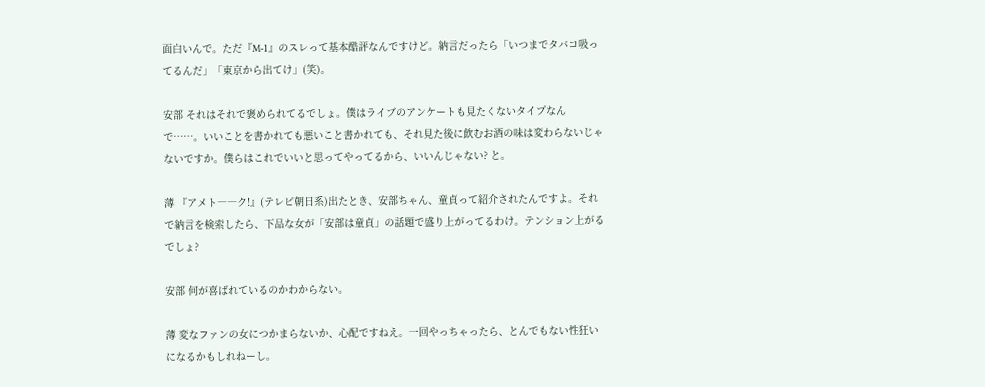面白いんで。ただ『M-1』のスレって基本酷評なんですけど。納言だったら「いつまでタバコ吸ってるんだ」「東京から出てけ」(笑)。

安部 それはそれで褒められてるでしょ。僕はライブのアンケートも見たくないタイプなんで……。いいことを書かれても悪いこと書かれても、それ見た後に飲むお酒の味は変わらないじゃないですか。僕らはこれでいいと思ってやってるから、いいんじゃない? と。

薄 『アメト――ク!』(テレビ朝日系)出たとき、安部ちゃん、童貞って紹介されたんですよ。それで納言を検索したら、下品な女が「安部は童貞」の話題で盛り上がってるわけ。テンション上がるでしょ?

安部 何が喜ばれているのかわからない。

薄 変なファンの女につかまらないか、心配ですねえ。一回やっちゃったら、とんでもない性狂いになるかもしれねーし。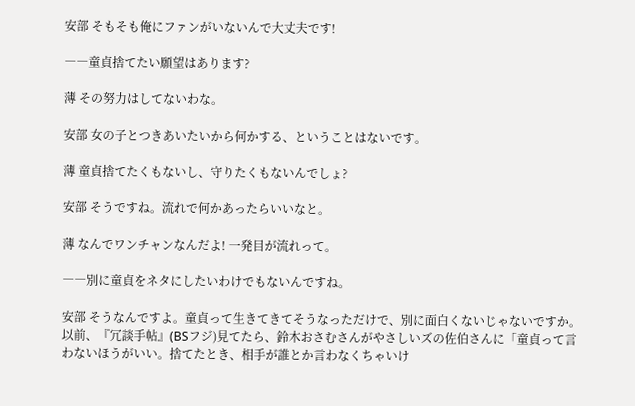安部 そもそも俺にファンがいないんで大丈夫です!

――童貞捨てたい願望はあります?

薄 その努力はしてないわな。

安部 女の子とつきあいたいから何かする、ということはないです。

薄 童貞捨てたくもないし、守りたくもないんでしょ?

安部 そうですね。流れで何かあったらいいなと。

薄 なんでワンチャンなんだよ! 一発目が流れって。

――別に童貞をネタにしたいわけでもないんですね。

安部 そうなんですよ。童貞って生きてきてそうなっただけで、別に面白くないじゃないですか。以前、『冗談手帖』(BSフジ)見てたら、鈴木おさむさんがやさしいズの佐伯さんに「童貞って言わないほうがいい。捨てたとき、相手が誰とか言わなくちゃいけ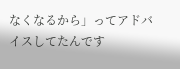なくなるから」ってアドバイスしてたんです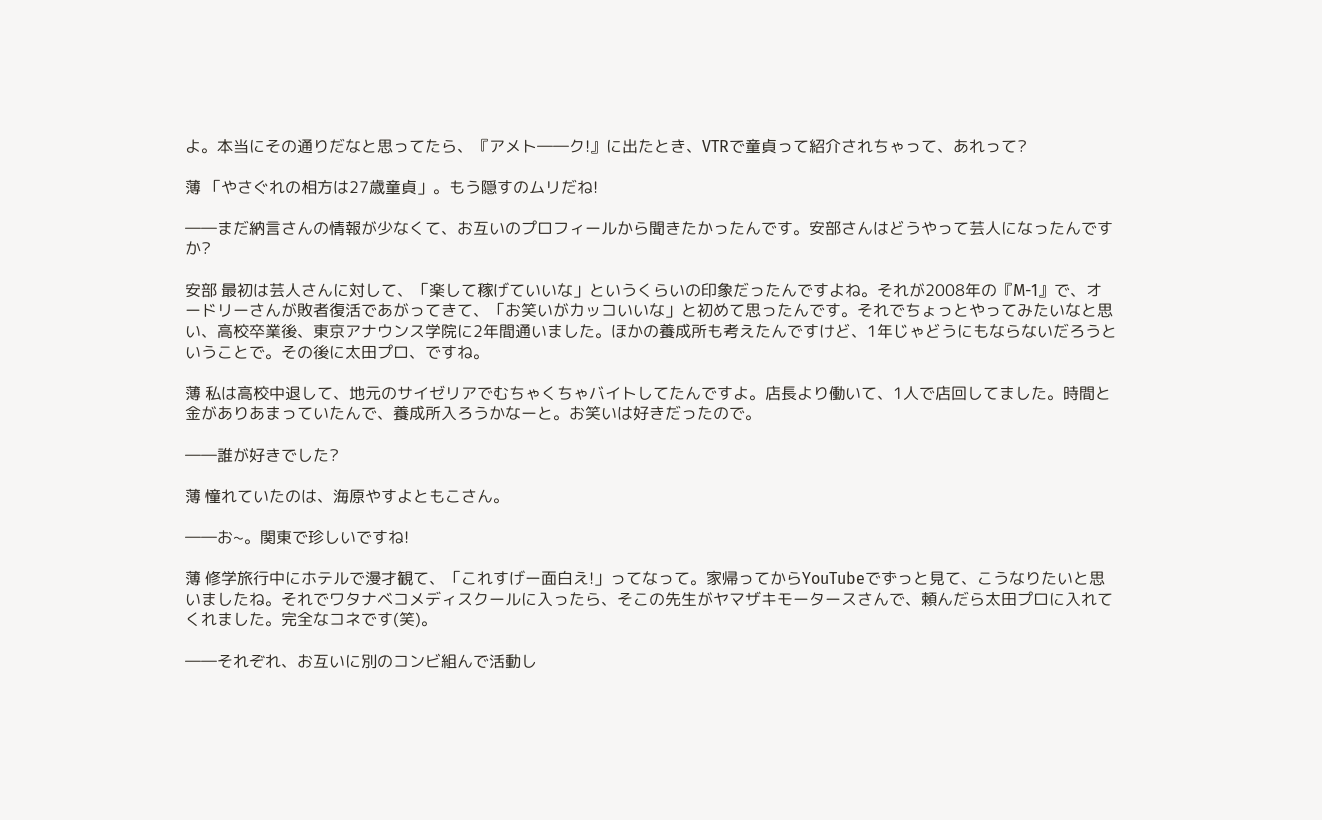よ。本当にその通りだなと思ってたら、『アメト――ク!』に出たとき、VTRで童貞って紹介されちゃって、あれって?

薄 「やさぐれの相方は27歳童貞」。もう隠すのムリだね!

――まだ納言さんの情報が少なくて、お互いのプロフィールから聞きたかったんです。安部さんはどうやって芸人になったんですか?

安部 最初は芸人さんに対して、「楽して稼げていいな」というくらいの印象だったんですよね。それが2008年の『M-1』で、オードリーさんが敗者復活であがってきて、「お笑いがカッコいいな」と初めて思ったんです。それでちょっとやってみたいなと思い、高校卒業後、東京アナウンス学院に2年間通いました。ほかの養成所も考えたんですけど、1年じゃどうにもならないだろうということで。その後に太田プロ、ですね。

薄 私は高校中退して、地元のサイゼリアでむちゃくちゃバイトしてたんですよ。店長より働いて、1人で店回してました。時間と金がありあまっていたんで、養成所入ろうかなーと。お笑いは好きだったので。

――誰が好きでした?

薄 憧れていたのは、海原やすよともこさん。

――お~。関東で珍しいですね!

薄 修学旅行中にホテルで漫才観て、「これすげー面白え!」ってなって。家帰ってからYouTubeでずっと見て、こうなりたいと思いましたね。それでワタナベコメディスクールに入ったら、そこの先生がヤマザキモータースさんで、頼んだら太田プロに入れてくれました。完全なコネです(笑)。

――それぞれ、お互いに別のコンビ組んで活動し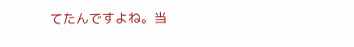てたんですよね。当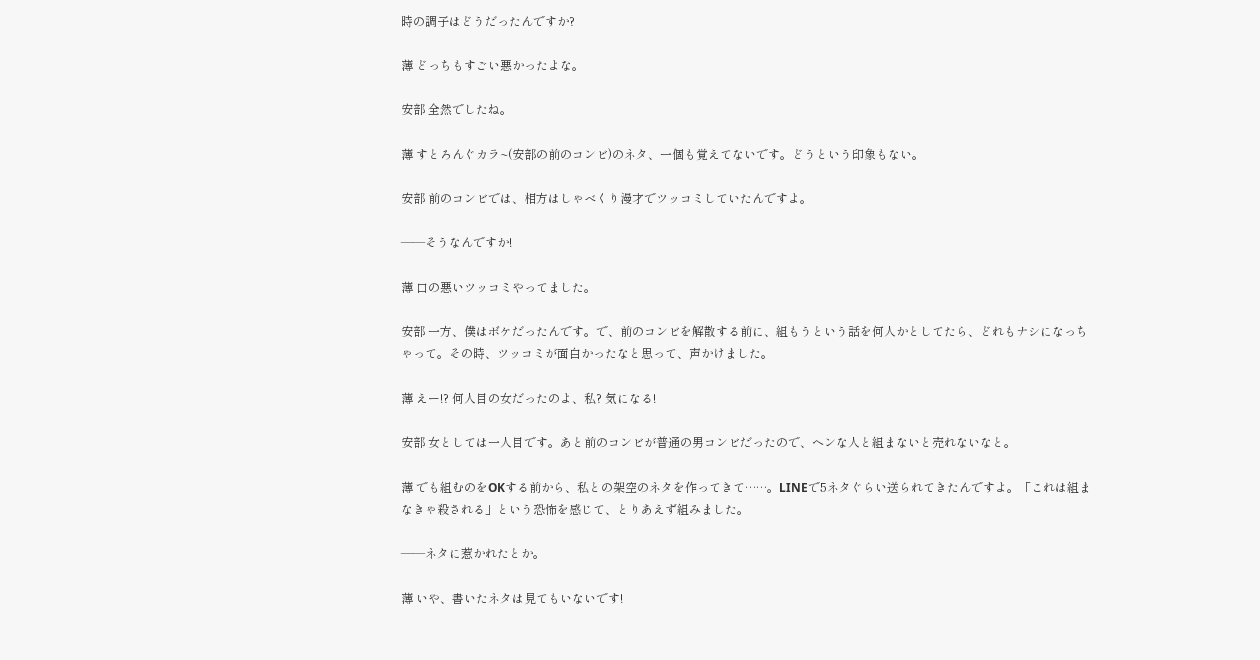時の調子はどうだったんですか?

薄 どっちもすごい悪かったよな。

安部 全然でしたね。

薄 すとろんぐカラ~(安部の前のコンビ)のネタ、一個も覚えてないです。どうという印象もない。

安部 前のコンビでは、相方はしゃべくり漫才でツッコミしていたんですよ。

――そうなんですか!

薄 口の悪いツッコミやってました。

安部 一方、僕はボケだったんです。で、前のコンビを解散する前に、組もうという話を何人かとしてたら、どれもナシになっちゃって。その時、ツッコミが面白かったなと思って、声かけました。

薄 えー!? 何人目の女だったのよ、私? 気になる!

安部 女としては一人目です。あと前のコンビが普通の男コンビだったので、ヘンな人と組まないと売れないなと。

薄 でも組むのをOKする前から、私との架空のネタを作ってきて……。LINEで5ネタぐらい送られてきたんですよ。「これは組まなきゃ殺される」という恐怖を感じて、とりあえず組みました。

――ネタに惹かれたとか。

薄 いや、書いたネタは見てもいないです!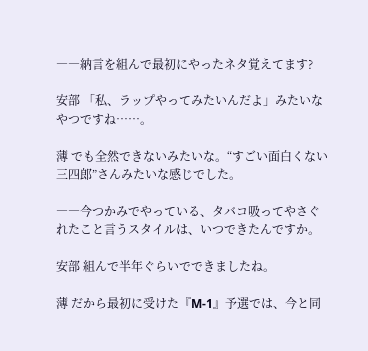――納言を組んで最初にやったネタ覚えてます?

安部 「私、ラップやってみたいんだよ」みたいなやつですね……。

薄 でも全然できないみたいな。“すごい面白くない三四郎”さんみたいな感じでした。

――今つかみでやっている、タバコ吸ってやさぐれたこと言うスタイルは、いつできたんですか。

安部 組んで半年ぐらいでできましたね。

薄 だから最初に受けた『M-1』予選では、今と同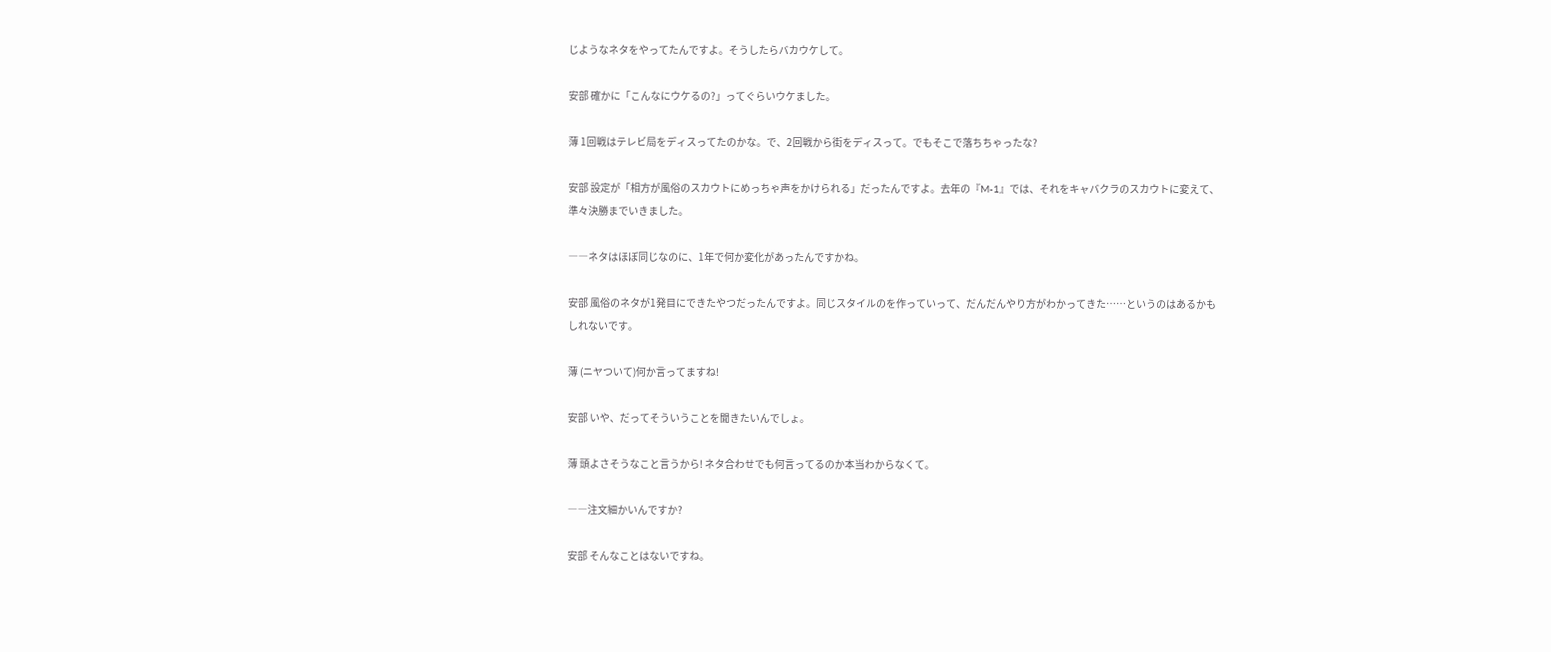じようなネタをやってたんですよ。そうしたらバカウケして。

安部 確かに「こんなにウケるの?」ってぐらいウケました。

薄 1回戦はテレビ局をディスってたのかな。で、2回戦から街をディスって。でもそこで落ちちゃったな?

安部 設定が「相方が風俗のスカウトにめっちゃ声をかけられる」だったんですよ。去年の『M-1』では、それをキャバクラのスカウトに変えて、準々決勝までいきました。

――ネタはほぼ同じなのに、1年で何か変化があったんですかね。

安部 風俗のネタが1発目にできたやつだったんですよ。同じスタイルのを作っていって、だんだんやり方がわかってきた……というのはあるかもしれないです。

薄 (ニヤついて)何か言ってますね!

安部 いや、だってそういうことを聞きたいんでしょ。

薄 頭よさそうなこと言うから! ネタ合わせでも何言ってるのか本当わからなくて。

――注文細かいんですか?

安部 そんなことはないですね。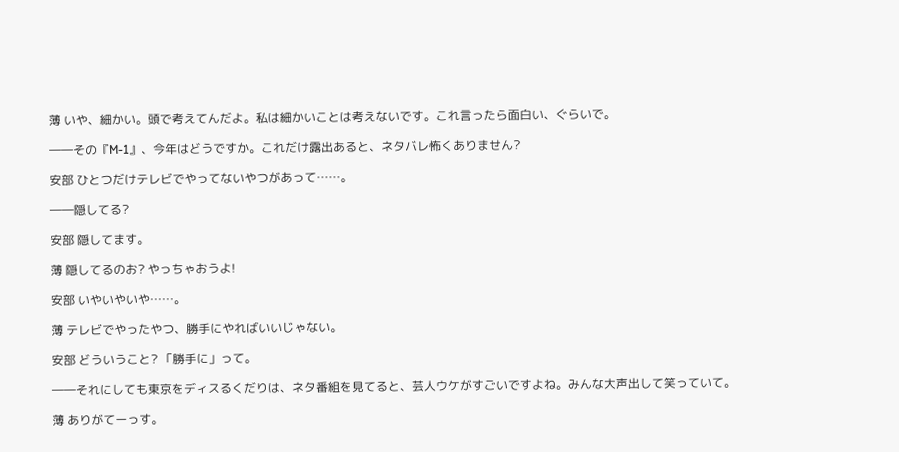薄 いや、細かい。頭で考えてんだよ。私は細かいことは考えないです。これ言ったら面白い、ぐらいで。

――その『M-1』、今年はどうですか。これだけ露出あると、ネタバレ怖くありません?

安部 ひとつだけテレビでやってないやつがあって……。

――隠してる?

安部 隠してます。

薄 隠してるのお? やっちゃおうよ!

安部 いやいやいや……。

薄 テレビでやったやつ、勝手にやればいいじゃない。

安部 どういうこと? 「勝手に」って。

――それにしても東京をディスるくだりは、ネタ番組を見てると、芸人ウケがすごいですよね。みんな大声出して笑っていて。

薄 ありがてーっす。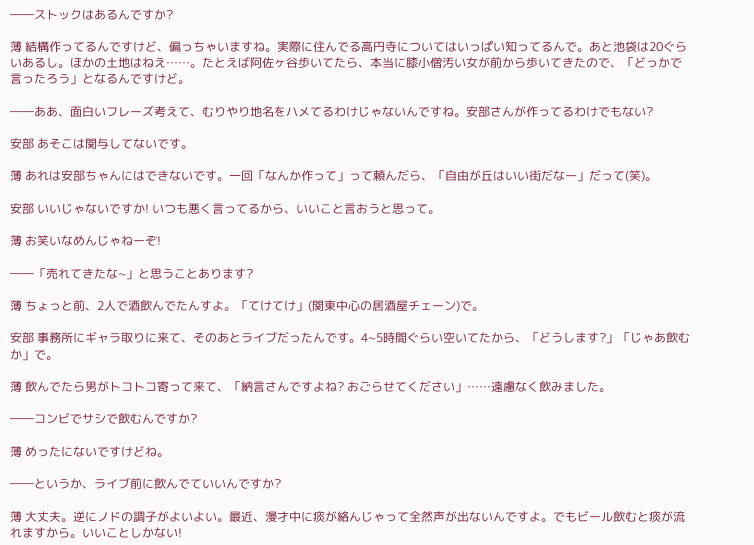――ストックはあるんですか?

薄 結構作ってるんですけど、偏っちゃいますね。実際に住んでる高円寺についてはいっぱい知ってるんで。あと池袋は20ぐらいあるし。ほかの土地はねえ……。たとえば阿佐ヶ谷歩いてたら、本当に膝小僧汚い女が前から歩いてきたので、「どっかで言ったろう」となるんですけど。

――ああ、面白いフレーズ考えて、むりやり地名をハメてるわけじゃないんですね。安部さんが作ってるわけでもない?

安部 あそこは関与してないです。

薄 あれは安部ちゃんにはできないです。一回「なんか作って」って頼んだら、「自由が丘はいい街だなー」だって(笑)。

安部 いいじゃないですか! いつも悪く言ってるから、いいこと言おうと思って。

薄 お笑いなめんじゃねーぞ!

――「売れてきたな~」と思うことあります?

薄 ちょっと前、2人で酒飲んでたんすよ。「てけてけ」(関東中心の居酒屋チェーン)で。

安部 事務所にギャラ取りに来て、そのあとライブだったんです。4~5時間ぐらい空いてたから、「どうします?」「じゃあ飲むか」で。

薄 飲んでたら男がトコトコ寄って来て、「納言さんですよね? おごらせてください」……遠慮なく飲みました。

――コンビでサシで飲むんですか?

薄 めったにないですけどね。

――というか、ライブ前に飲んでていいんですか?

薄 大丈夫。逆にノドの調子がよいよい。最近、漫才中に痰が絡んじゃって全然声が出ないんですよ。でもビール飲むと痰が流れますから。いいことしかない!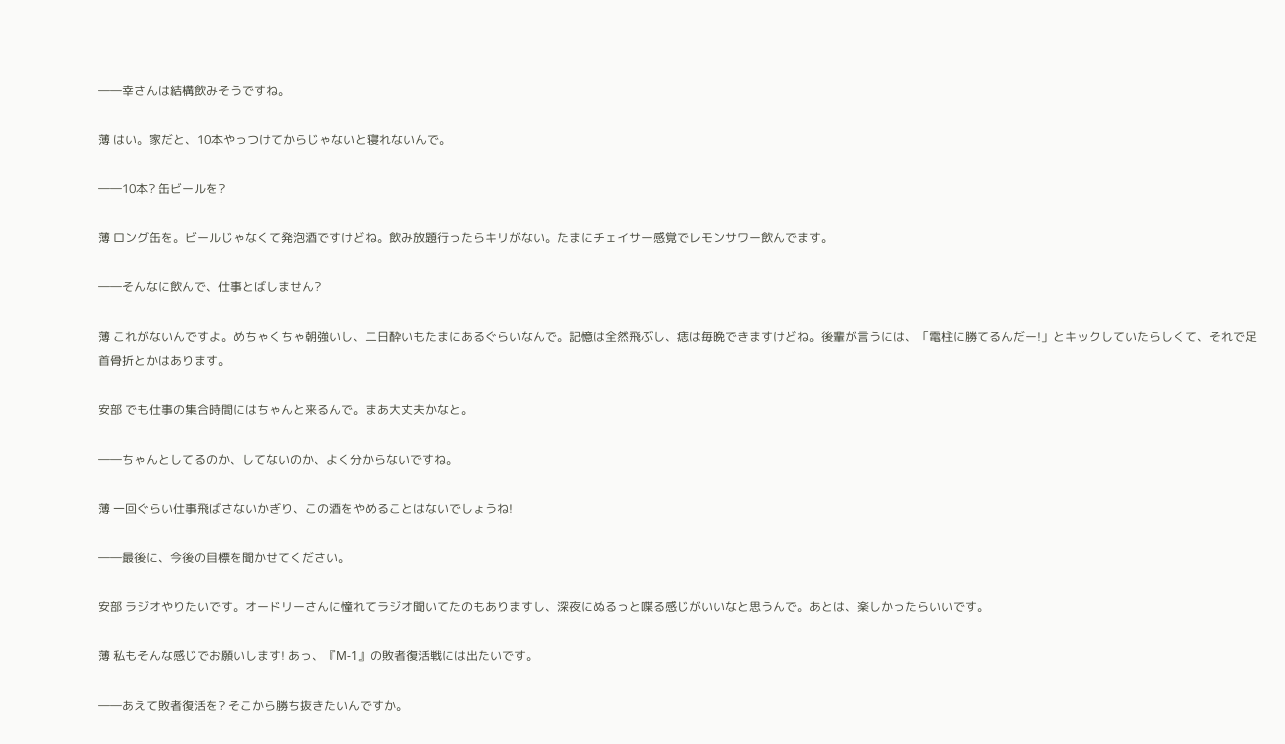――幸さんは結構飲みそうですね。

薄 はい。家だと、10本やっつけてからじゃないと寝れないんで。

――10本? 缶ビールを?

薄 ロング缶を。ビールじゃなくて発泡酒ですけどね。飲み放題行ったらキリがない。たまにチェイサー感覚でレモンサワー飲んでます。

――そんなに飲んで、仕事とばしません?

薄 これがないんですよ。めちゃくちゃ朝強いし、二日酔いもたまにあるぐらいなんで。記憶は全然飛ぶし、痣は毎晩できますけどね。後輩が言うには、「電柱に勝てるんだー!」とキックしていたらしくて、それで足首骨折とかはあります。

安部 でも仕事の集合時間にはちゃんと来るんで。まあ大丈夫かなと。

――ちゃんとしてるのか、してないのか、よく分からないですね。

薄 一回ぐらい仕事飛ばさないかぎり、この酒をやめることはないでしょうね!

――最後に、今後の目標を聞かせてください。

安部 ラジオやりたいです。オードリーさんに憧れてラジオ聞いてたのもありますし、深夜にぬるっと喋る感じがいいなと思うんで。あとは、楽しかったらいいです。

薄 私もそんな感じでお願いします! あっ、『M-1』の敗者復活戦には出たいです。

――あえて敗者復活を? そこから勝ち抜きたいんですか。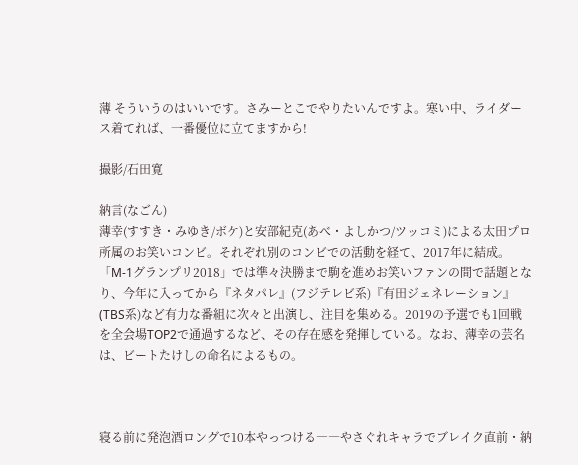薄 そういうのはいいです。さみーとこでやりたいんですよ。寒い中、ライダース着てれば、一番優位に立てますから!

撮影/石田寛

納言(なごん)
薄幸(すすき・みゆき/ボケ)と安部紀克(あべ・よしかつ/ツッコミ)による太田プロ所属のお笑いコンビ。それぞれ別のコンビでの活動を経て、2017年に結成。「M-1グランプリ2018」では準々決勝まで駒を進めお笑いファンの間で話題となり、今年に入ってから『ネタパレ』(フジテレビ系)『有田ジェネレーション』(TBS系)など有力な番組に次々と出演し、注目を集める。2019の予選でも1回戦を全会場TOP2で通過するなど、その存在感を発揮している。なお、薄幸の芸名は、ビートたけしの命名によるもの。



寝る前に発泡酒ロングで10本やっつける――やさぐれキャラでブレイク直前・納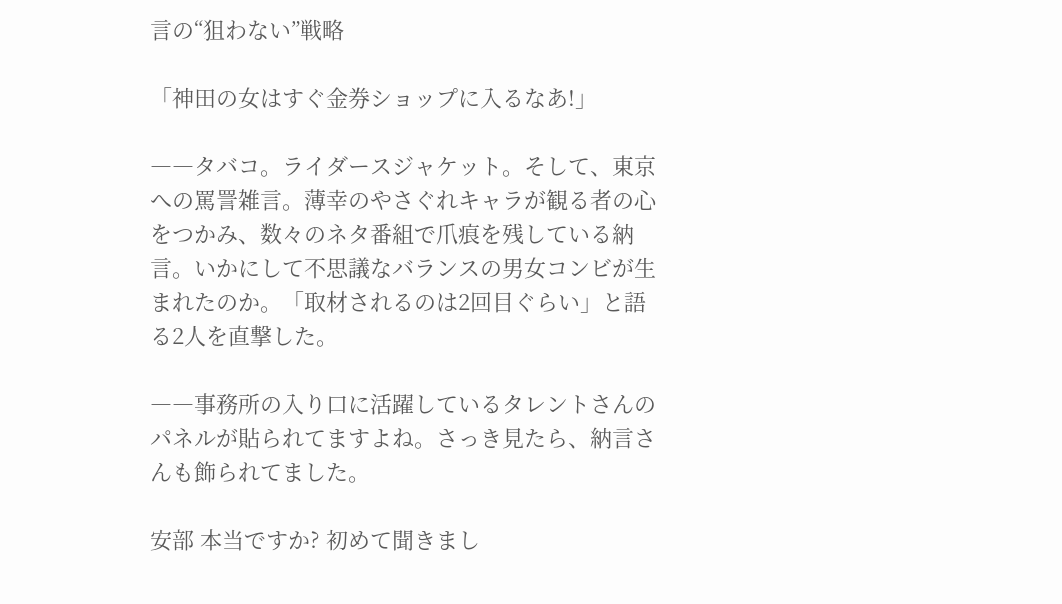言の“狙わない”戦略

「神田の女はすぐ金券ショップに入るなあ!」

――タバコ。ライダースジャケット。そして、東京への罵詈雑言。薄幸のやさぐれキャラが観る者の心をつかみ、数々のネタ番組で爪痕を残している納言。いかにして不思議なバランスの男女コンビが生まれたのか。「取材されるのは2回目ぐらい」と語る2人を直撃した。

――事務所の入り口に活躍しているタレントさんのパネルが貼られてますよね。さっき見たら、納言さんも飾られてました。

安部 本当ですか? 初めて聞きまし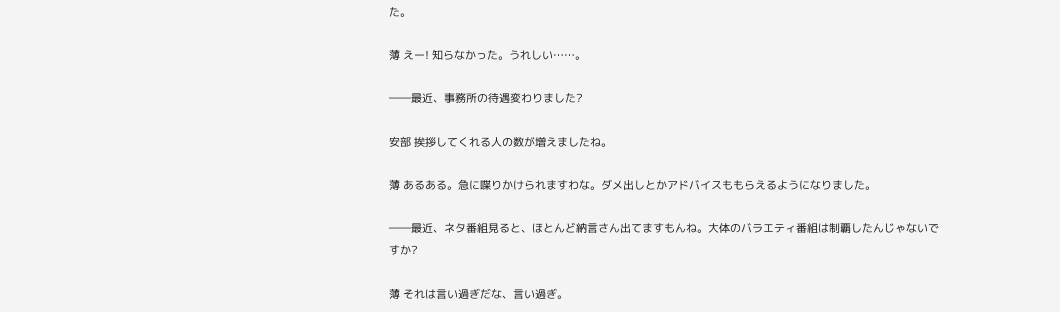た。

薄 えー! 知らなかった。うれしい……。

――最近、事務所の待遇変わりました?

安部 挨拶してくれる人の数が増えましたね。

薄 あるある。急に喋りかけられますわな。ダメ出しとかアドバイスももらえるようになりました。

――最近、ネタ番組見ると、ほとんど納言さん出てますもんね。大体のバラエティ番組は制覇したんじゃないですか?

薄 それは言い過ぎだな、言い過ぎ。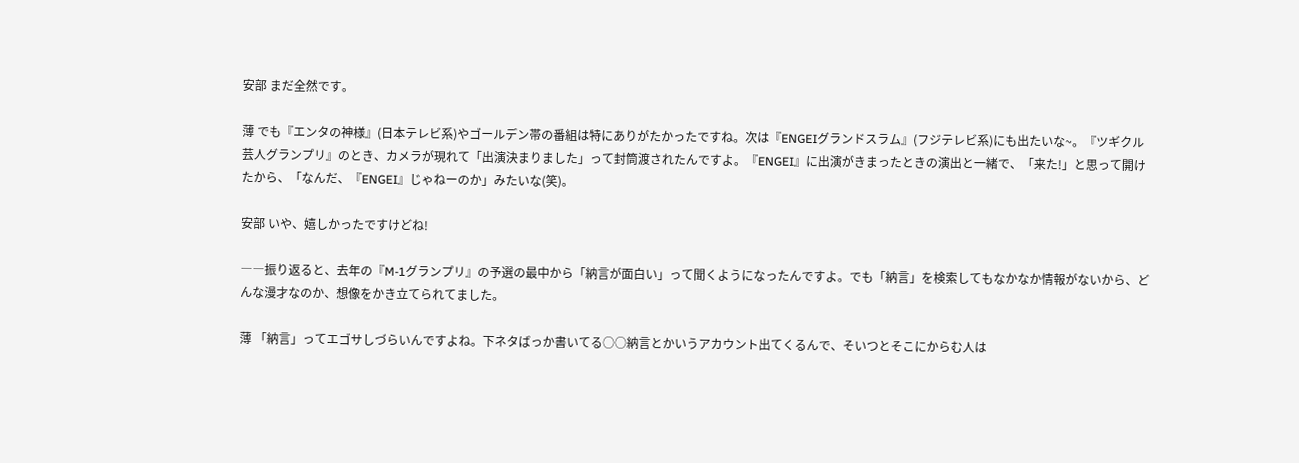安部 まだ全然です。

薄 でも『エンタの神様』(日本テレビ系)やゴールデン帯の番組は特にありがたかったですね。次は『ENGEIグランドスラム』(フジテレビ系)にも出たいな~。『ツギクル芸人グランプリ』のとき、カメラが現れて「出演決まりました」って封筒渡されたんですよ。『ENGEI』に出演がきまったときの演出と一緒で、「来た!」と思って開けたから、「なんだ、『ENGEI』じゃねーのか」みたいな(笑)。

安部 いや、嬉しかったですけどね!

――振り返ると、去年の『M-1グランプリ』の予選の最中から「納言が面白い」って聞くようになったんですよ。でも「納言」を検索してもなかなか情報がないから、どんな漫才なのか、想像をかき立てられてました。

薄 「納言」ってエゴサしづらいんですよね。下ネタばっか書いてる○○納言とかいうアカウント出てくるんで、そいつとそこにからむ人は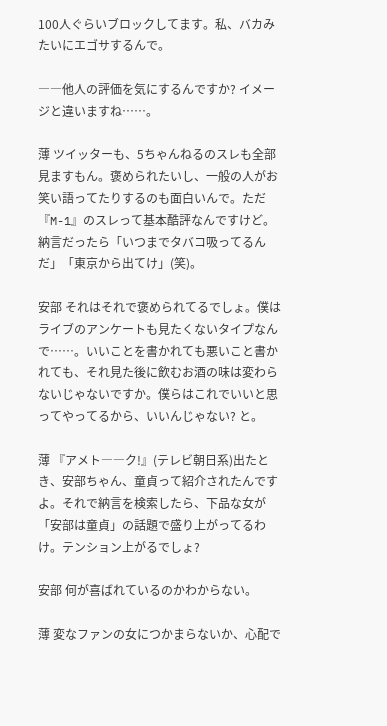100人ぐらいブロックしてます。私、バカみたいにエゴサするんで。

――他人の評価を気にするんですか? イメージと違いますね……。

薄 ツイッターも、5ちゃんねるのスレも全部見ますもん。褒められたいし、一般の人がお笑い語ってたりするのも面白いんで。ただ『M-1』のスレって基本酷評なんですけど。納言だったら「いつまでタバコ吸ってるんだ」「東京から出てけ」(笑)。

安部 それはそれで褒められてるでしょ。僕はライブのアンケートも見たくないタイプなんで……。いいことを書かれても悪いこと書かれても、それ見た後に飲むお酒の味は変わらないじゃないですか。僕らはこれでいいと思ってやってるから、いいんじゃない? と。

薄 『アメト――ク!』(テレビ朝日系)出たとき、安部ちゃん、童貞って紹介されたんですよ。それで納言を検索したら、下品な女が「安部は童貞」の話題で盛り上がってるわけ。テンション上がるでしょ?

安部 何が喜ばれているのかわからない。

薄 変なファンの女につかまらないか、心配で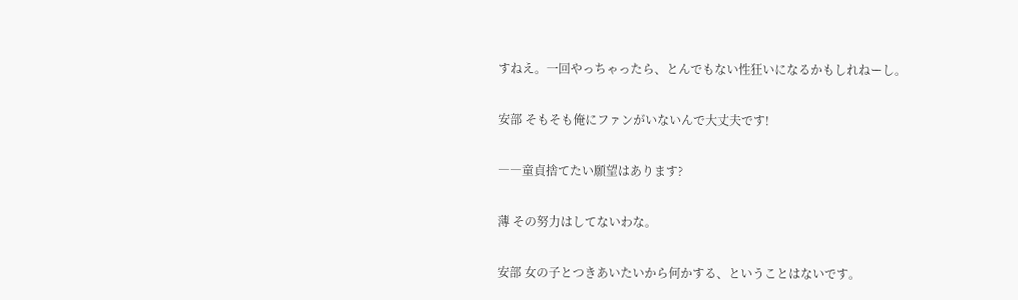すねえ。一回やっちゃったら、とんでもない性狂いになるかもしれねーし。

安部 そもそも俺にファンがいないんで大丈夫です!

――童貞捨てたい願望はあります?

薄 その努力はしてないわな。

安部 女の子とつきあいたいから何かする、ということはないです。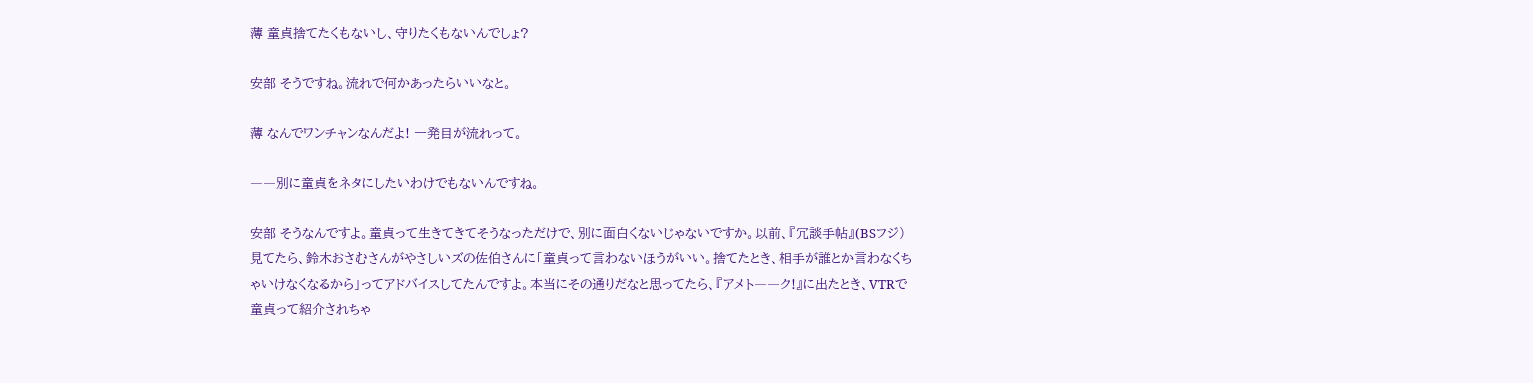薄 童貞捨てたくもないし、守りたくもないんでしょ?

安部 そうですね。流れで何かあったらいいなと。

薄 なんでワンチャンなんだよ! 一発目が流れって。

――別に童貞をネタにしたいわけでもないんですね。

安部 そうなんですよ。童貞って生きてきてそうなっただけで、別に面白くないじゃないですか。以前、『冗談手帖』(BSフジ)見てたら、鈴木おさむさんがやさしいズの佐伯さんに「童貞って言わないほうがいい。捨てたとき、相手が誰とか言わなくちゃいけなくなるから」ってアドバイスしてたんですよ。本当にその通りだなと思ってたら、『アメト――ク!』に出たとき、VTRで童貞って紹介されちゃ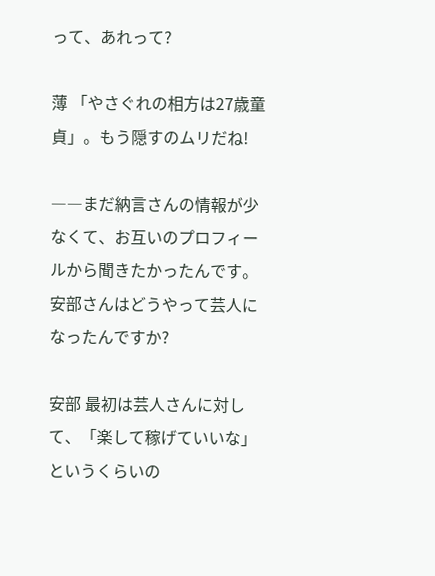って、あれって?

薄 「やさぐれの相方は27歳童貞」。もう隠すのムリだね!

――まだ納言さんの情報が少なくて、お互いのプロフィールから聞きたかったんです。安部さんはどうやって芸人になったんですか?

安部 最初は芸人さんに対して、「楽して稼げていいな」というくらいの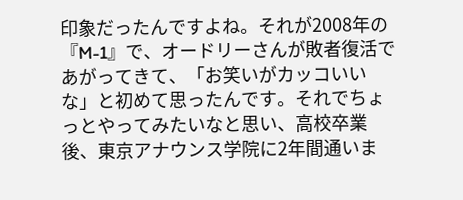印象だったんですよね。それが2008年の『M-1』で、オードリーさんが敗者復活であがってきて、「お笑いがカッコいいな」と初めて思ったんです。それでちょっとやってみたいなと思い、高校卒業後、東京アナウンス学院に2年間通いま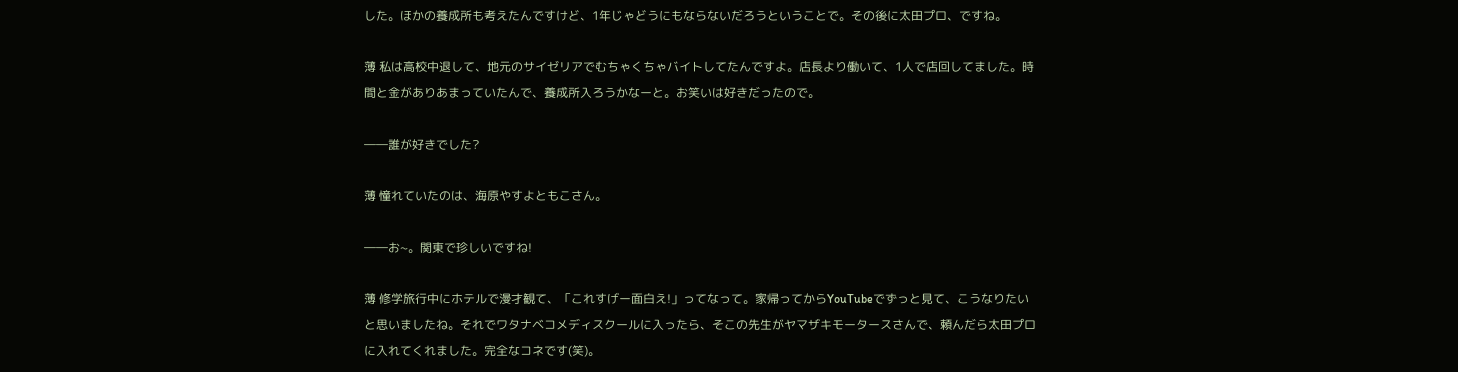した。ほかの養成所も考えたんですけど、1年じゃどうにもならないだろうということで。その後に太田プロ、ですね。

薄 私は高校中退して、地元のサイゼリアでむちゃくちゃバイトしてたんですよ。店長より働いて、1人で店回してました。時間と金がありあまっていたんで、養成所入ろうかなーと。お笑いは好きだったので。

――誰が好きでした?

薄 憧れていたのは、海原やすよともこさん。

――お~。関東で珍しいですね!

薄 修学旅行中にホテルで漫才観て、「これすげー面白え!」ってなって。家帰ってからYouTubeでずっと見て、こうなりたいと思いましたね。それでワタナベコメディスクールに入ったら、そこの先生がヤマザキモータースさんで、頼んだら太田プロに入れてくれました。完全なコネです(笑)。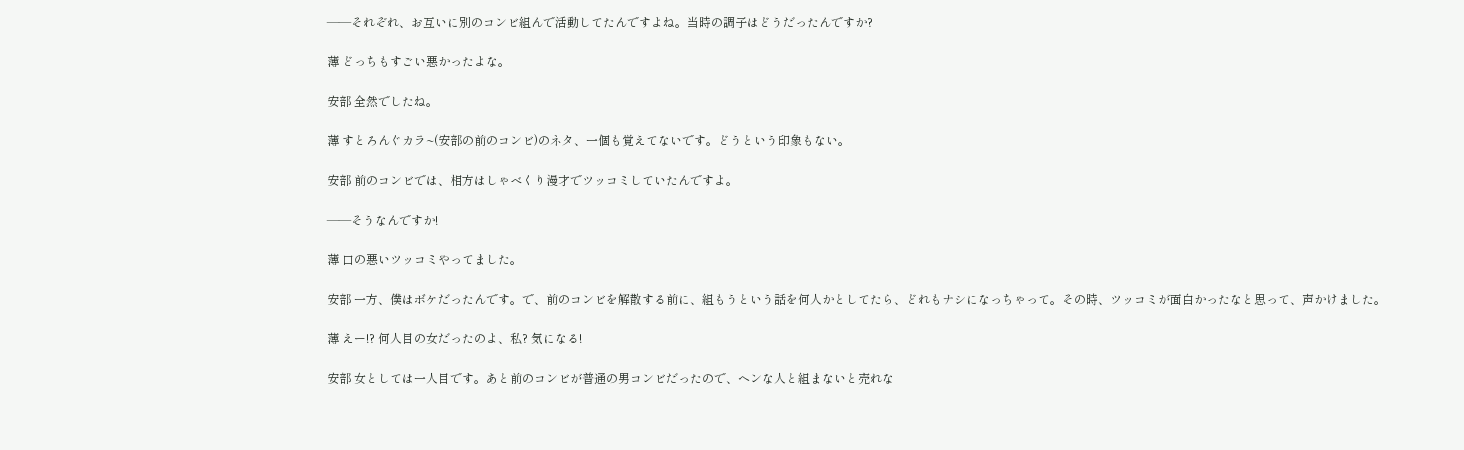――それぞれ、お互いに別のコンビ組んで活動してたんですよね。当時の調子はどうだったんですか?

薄 どっちもすごい悪かったよな。

安部 全然でしたね。

薄 すとろんぐカラ~(安部の前のコンビ)のネタ、一個も覚えてないです。どうという印象もない。

安部 前のコンビでは、相方はしゃべくり漫才でツッコミしていたんですよ。

――そうなんですか!

薄 口の悪いツッコミやってました。

安部 一方、僕はボケだったんです。で、前のコンビを解散する前に、組もうという話を何人かとしてたら、どれもナシになっちゃって。その時、ツッコミが面白かったなと思って、声かけました。

薄 えー!? 何人目の女だったのよ、私? 気になる!

安部 女としては一人目です。あと前のコンビが普通の男コンビだったので、ヘンな人と組まないと売れな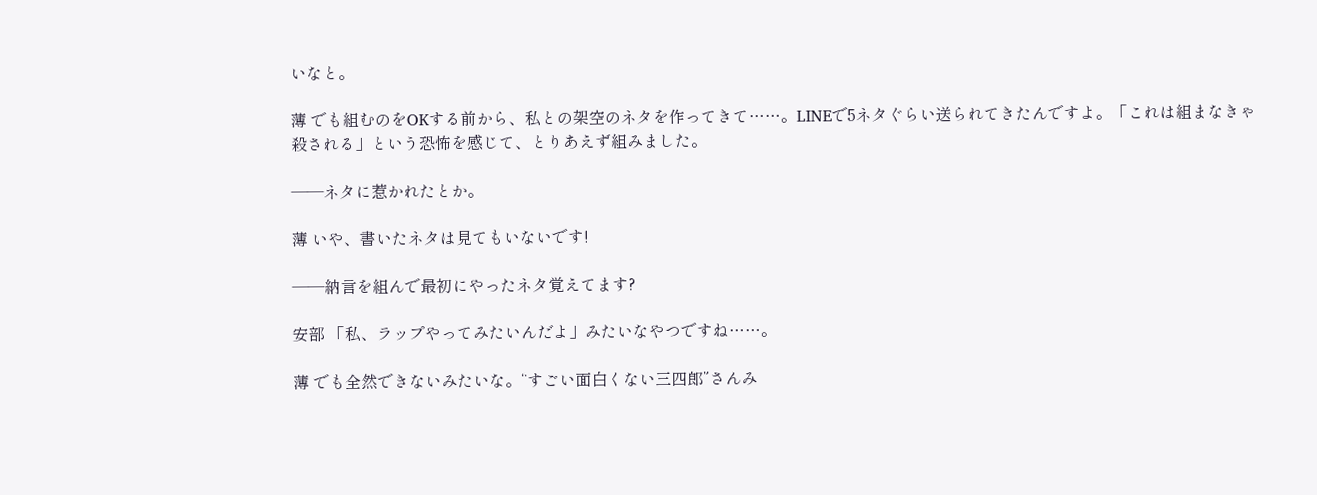いなと。

薄 でも組むのをOKする前から、私との架空のネタを作ってきて……。LINEで5ネタぐらい送られてきたんですよ。「これは組まなきゃ殺される」という恐怖を感じて、とりあえず組みました。

――ネタに惹かれたとか。

薄 いや、書いたネタは見てもいないです!

――納言を組んで最初にやったネタ覚えてます?

安部 「私、ラップやってみたいんだよ」みたいなやつですね……。

薄 でも全然できないみたいな。“すごい面白くない三四郎”さんみ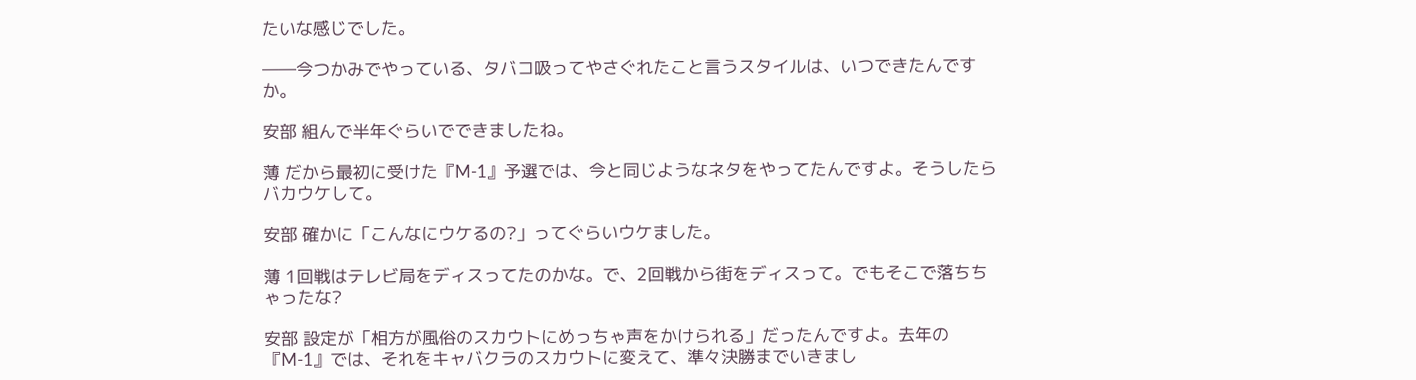たいな感じでした。

――今つかみでやっている、タバコ吸ってやさぐれたこと言うスタイルは、いつできたんですか。

安部 組んで半年ぐらいでできましたね。

薄 だから最初に受けた『M-1』予選では、今と同じようなネタをやってたんですよ。そうしたらバカウケして。

安部 確かに「こんなにウケるの?」ってぐらいウケました。

薄 1回戦はテレビ局をディスってたのかな。で、2回戦から街をディスって。でもそこで落ちちゃったな?

安部 設定が「相方が風俗のスカウトにめっちゃ声をかけられる」だったんですよ。去年の『M-1』では、それをキャバクラのスカウトに変えて、準々決勝までいきまし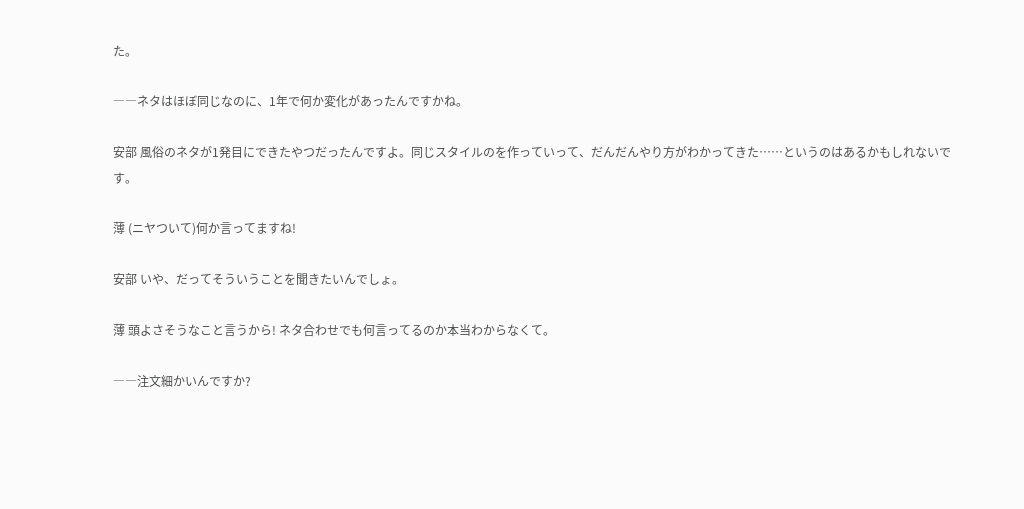た。

――ネタはほぼ同じなのに、1年で何か変化があったんですかね。

安部 風俗のネタが1発目にできたやつだったんですよ。同じスタイルのを作っていって、だんだんやり方がわかってきた……というのはあるかもしれないです。

薄 (ニヤついて)何か言ってますね!

安部 いや、だってそういうことを聞きたいんでしょ。

薄 頭よさそうなこと言うから! ネタ合わせでも何言ってるのか本当わからなくて。

――注文細かいんですか?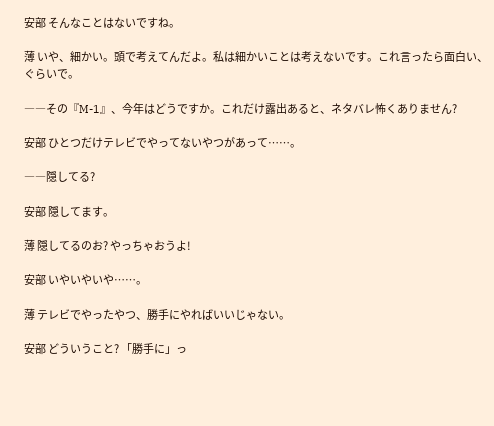安部 そんなことはないですね。

薄 いや、細かい。頭で考えてんだよ。私は細かいことは考えないです。これ言ったら面白い、ぐらいで。

――その『M-1』、今年はどうですか。これだけ露出あると、ネタバレ怖くありません?

安部 ひとつだけテレビでやってないやつがあって……。

――隠してる?

安部 隠してます。

薄 隠してるのお? やっちゃおうよ!

安部 いやいやいや……。

薄 テレビでやったやつ、勝手にやればいいじゃない。

安部 どういうこと? 「勝手に」っ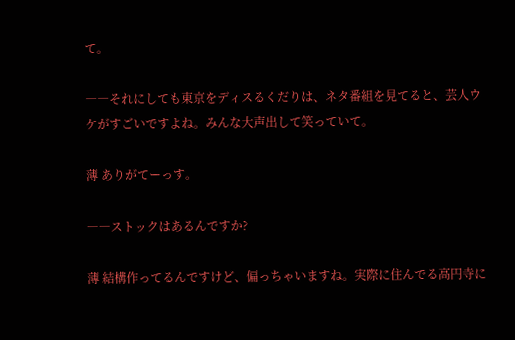て。

――それにしても東京をディスるくだりは、ネタ番組を見てると、芸人ウケがすごいですよね。みんな大声出して笑っていて。

薄 ありがてーっす。

――ストックはあるんですか?

薄 結構作ってるんですけど、偏っちゃいますね。実際に住んでる高円寺に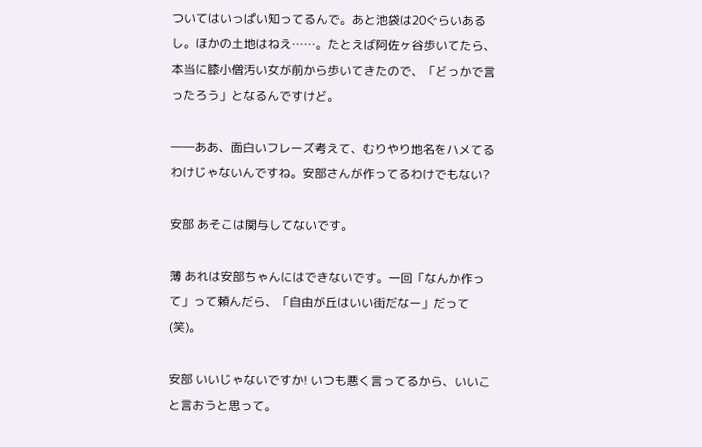ついてはいっぱい知ってるんで。あと池袋は20ぐらいあるし。ほかの土地はねえ……。たとえば阿佐ヶ谷歩いてたら、本当に膝小僧汚い女が前から歩いてきたので、「どっかで言ったろう」となるんですけど。

――ああ、面白いフレーズ考えて、むりやり地名をハメてるわけじゃないんですね。安部さんが作ってるわけでもない?

安部 あそこは関与してないです。

薄 あれは安部ちゃんにはできないです。一回「なんか作って」って頼んだら、「自由が丘はいい街だなー」だって(笑)。

安部 いいじゃないですか! いつも悪く言ってるから、いいこと言おうと思って。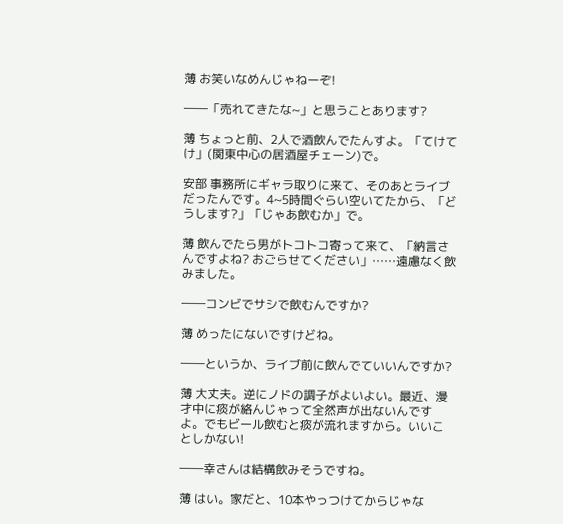薄 お笑いなめんじゃねーぞ!

――「売れてきたな~」と思うことあります?

薄 ちょっと前、2人で酒飲んでたんすよ。「てけてけ」(関東中心の居酒屋チェーン)で。

安部 事務所にギャラ取りに来て、そのあとライブだったんです。4~5時間ぐらい空いてたから、「どうします?」「じゃあ飲むか」で。

薄 飲んでたら男がトコトコ寄って来て、「納言さんですよね? おごらせてください」……遠慮なく飲みました。

――コンビでサシで飲むんですか?

薄 めったにないですけどね。

――というか、ライブ前に飲んでていいんですか?

薄 大丈夫。逆にノドの調子がよいよい。最近、漫才中に痰が絡んじゃって全然声が出ないんですよ。でもビール飲むと痰が流れますから。いいことしかない!

――幸さんは結構飲みそうですね。

薄 はい。家だと、10本やっつけてからじゃな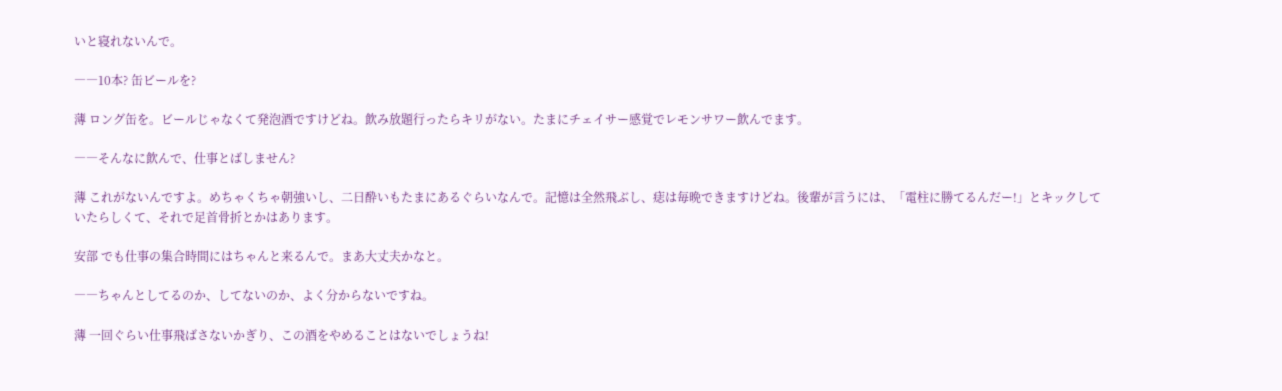いと寝れないんで。

――10本? 缶ビールを?

薄 ロング缶を。ビールじゃなくて発泡酒ですけどね。飲み放題行ったらキリがない。たまにチェイサー感覚でレモンサワー飲んでます。

――そんなに飲んで、仕事とばしません?

薄 これがないんですよ。めちゃくちゃ朝強いし、二日酔いもたまにあるぐらいなんで。記憶は全然飛ぶし、痣は毎晩できますけどね。後輩が言うには、「電柱に勝てるんだー!」とキックしていたらしくて、それで足首骨折とかはあります。

安部 でも仕事の集合時間にはちゃんと来るんで。まあ大丈夫かなと。

――ちゃんとしてるのか、してないのか、よく分からないですね。

薄 一回ぐらい仕事飛ばさないかぎり、この酒をやめることはないでしょうね!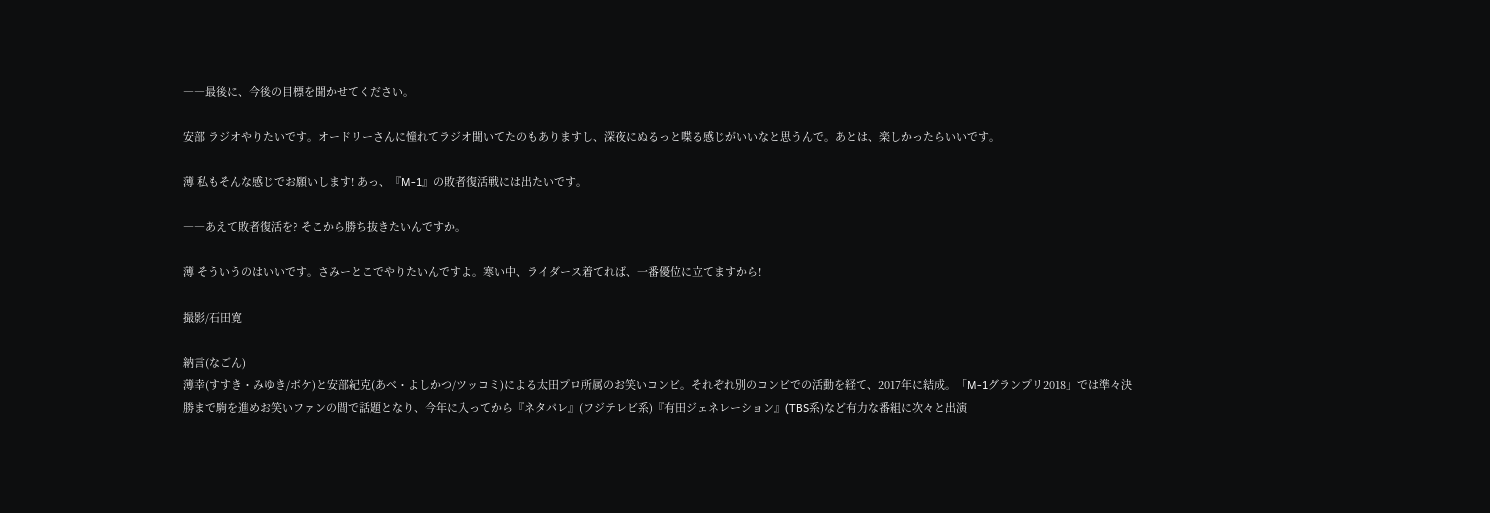――最後に、今後の目標を聞かせてください。

安部 ラジオやりたいです。オードリーさんに憧れてラジオ聞いてたのもありますし、深夜にぬるっと喋る感じがいいなと思うんで。あとは、楽しかったらいいです。

薄 私もそんな感じでお願いします! あっ、『M-1』の敗者復活戦には出たいです。

――あえて敗者復活を? そこから勝ち抜きたいんですか。

薄 そういうのはいいです。さみーとこでやりたいんですよ。寒い中、ライダース着てれば、一番優位に立てますから!

撮影/石田寛

納言(なごん)
薄幸(すすき・みゆき/ボケ)と安部紀克(あべ・よしかつ/ツッコミ)による太田プロ所属のお笑いコンビ。それぞれ別のコンビでの活動を経て、2017年に結成。「M-1グランプリ2018」では準々決勝まで駒を進めお笑いファンの間で話題となり、今年に入ってから『ネタパレ』(フジテレビ系)『有田ジェネレーション』(TBS系)など有力な番組に次々と出演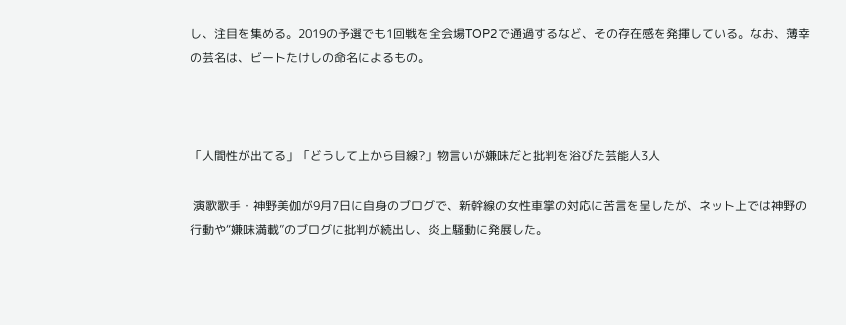し、注目を集める。2019の予選でも1回戦を全会場TOP2で通過するなど、その存在感を発揮している。なお、薄幸の芸名は、ビートたけしの命名によるもの。



「人間性が出てる」「どうして上から目線?」物言いが嫌味だと批判を浴びた芸能人3人

 演歌歌手・神野美伽が9月7日に自身のブログで、新幹線の女性車掌の対応に苦言を呈したが、ネット上では神野の行動や“嫌味満載”のブログに批判が続出し、炎上騒動に発展した。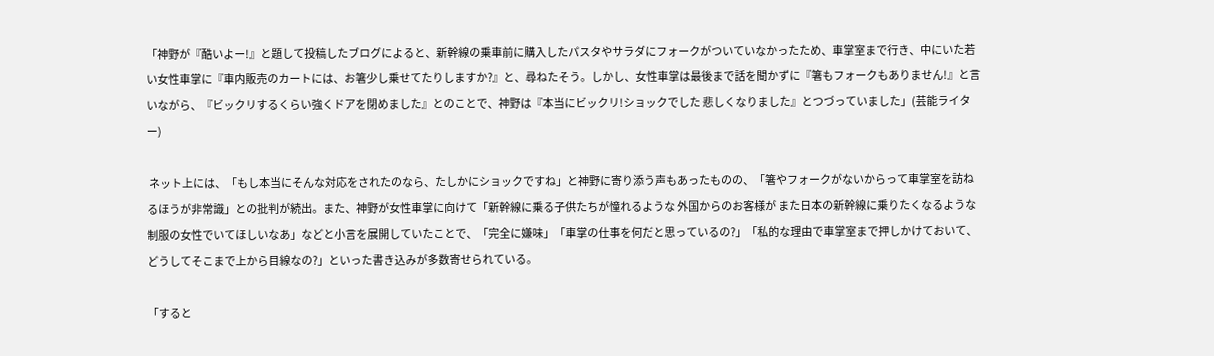「神野が『酷いよー!』と題して投稿したブログによると、新幹線の乗車前に購入したパスタやサラダにフォークがついていなかったため、車掌室まで行き、中にいた若い女性車掌に『車内販売のカートには、お箸少し乗せてたりしますか?』と、尋ねたそう。しかし、女性車掌は最後まで話を聞かずに『箸もフォークもありません!』と言いながら、『ビックリするくらい強くドアを閉めました』とのことで、神野は『本当にビックリ!ショックでした 悲しくなりました』とつづっていました」(芸能ライター)

 ネット上には、「もし本当にそんな対応をされたのなら、たしかにショックですね」と神野に寄り添う声もあったものの、「箸やフォークがないからって車掌室を訪ねるほうが非常識」との批判が続出。また、神野が女性車掌に向けて「新幹線に乗る子供たちが憧れるような 外国からのお客様が また日本の新幹線に乗りたくなるような制服の女性でいてほしいなあ」などと小言を展開していたことで、「完全に嫌味」「車掌の仕事を何だと思っているの?」「私的な理由で車掌室まで押しかけておいて、どうしてそこまで上から目線なの?」といった書き込みが多数寄せられている。

「すると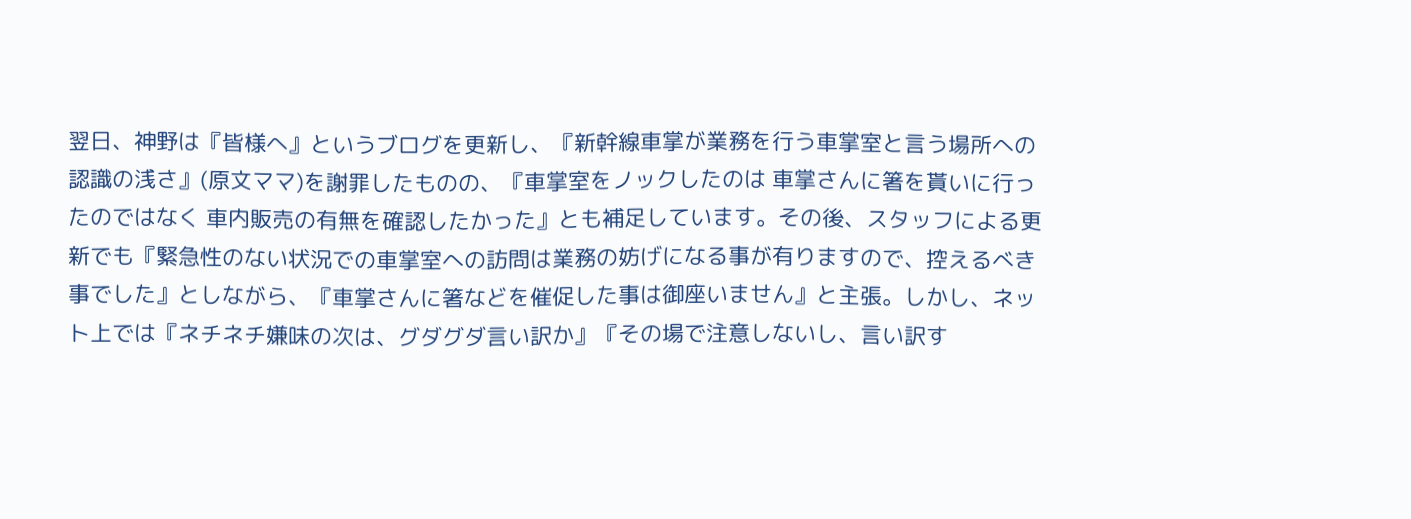翌日、神野は『皆様へ』というブログを更新し、『新幹線車掌が業務を行う車掌室と言う場所への認識の浅さ』(原文ママ)を謝罪したものの、『車掌室をノックしたのは 車掌さんに箸を貰いに行ったのではなく 車内販売の有無を確認したかった』とも補足しています。その後、スタッフによる更新でも『緊急性のない状況での車掌室への訪問は業務の妨げになる事が有りますので、控えるべき事でした』としながら、『車掌さんに箸などを催促した事は御座いません』と主張。しかし、ネット上では『ネチネチ嫌味の次は、グダグダ言い訳か』『その場で注意しないし、言い訳す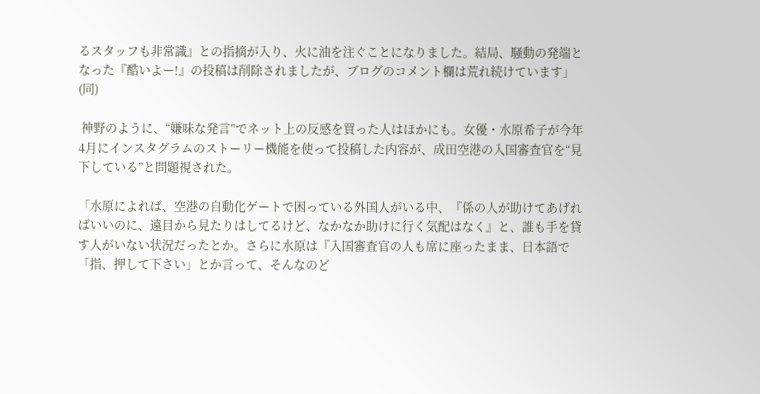るスタッフも非常識』との指摘が入り、火に油を注ぐことになりました。結局、騒動の発端となった『酷いよー!』の投稿は削除されましたが、ブログのコメント欄は荒れ続けています」(同)

 神野のように、“嫌味な発言”でネット上の反感を買った人はほかにも。女優・水原希子が今年4月にインスタグラムのストーリー機能を使って投稿した内容が、成田空港の入国審査官を“見下している”と問題視された。

「水原によれば、空港の自動化ゲートで困っている外国人がいる中、『係の人が助けてあげればいいのに、遠目から見たりはしてるけど、なかなか助けに行く気配はなく』と、誰も手を貸す人がいない状況だったとか。さらに水原は『入国審査官の人も席に座ったまま、日本語で「指、押して下さい」とか言って、そんなのど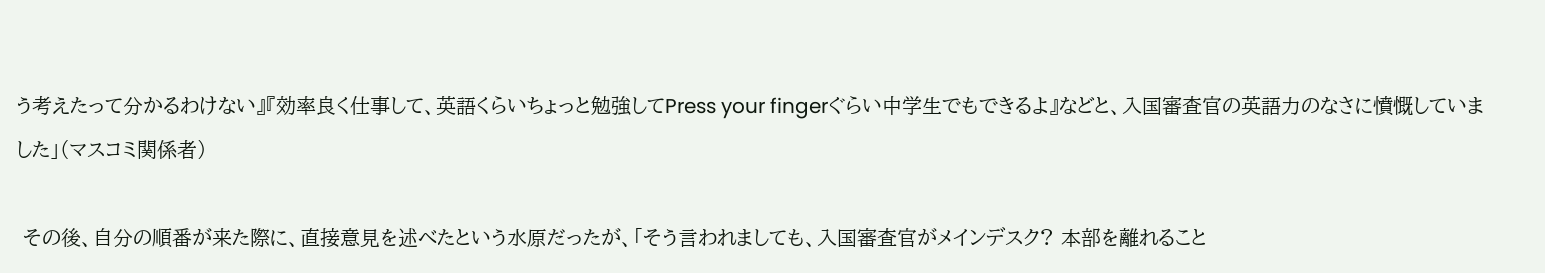う考えたって分かるわけない』『効率良く仕事して、英語くらいちょっと勉強してPress your fingerぐらい中学生でもできるよ』などと、入国審査官の英語力のなさに憤慨していました」(マスコミ関係者)

 その後、自分の順番が来た際に、直接意見を述べたという水原だったが、「そう言われましても、入国審査官がメインデスク? 本部を離れること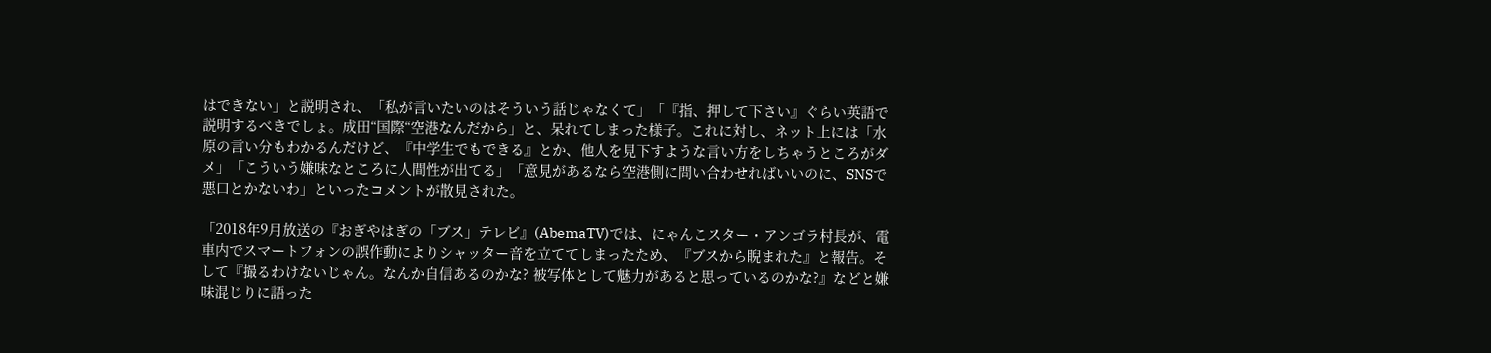はできない」と説明され、「私が言いたいのはそういう話じゃなくて」「『指、押して下さい』ぐらい英語で説明するべきでしょ。成田“国際“空港なんだから」と、呆れてしまった様子。これに対し、ネット上には「水原の言い分もわかるんだけど、『中学生でもできる』とか、他人を見下すような言い方をしちゃうところがダメ」「こういう嫌味なところに人間性が出てる」「意見があるなら空港側に問い合わせればいいのに、SNSで悪口とかないわ」といったコメントが散見された。

「2018年9月放送の『おぎやはぎの「ブス」テレビ』(AbemaTV)では、にゃんこスター・アンゴラ村長が、電車内でスマートフォンの誤作動によりシャッター音を立ててしまったため、『ブスから睨まれた』と報告。そして『撮るわけないじゃん。なんか自信あるのかな? 被写体として魅力があると思っているのかな?』などと嫌味混じりに語った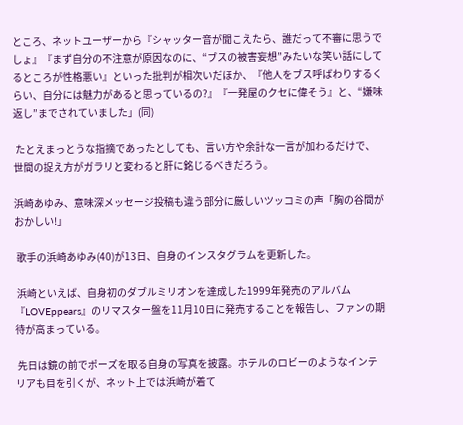ところ、ネットユーザーから『シャッター音が聞こえたら、誰だって不審に思うでしょ』『まず自分の不注意が原因なのに、“ブスの被害妄想”みたいな笑い話にしてるところが性格悪い』といった批判が相次いだほか、『他人をブス呼ばわりするくらい、自分には魅力があると思っているの?』『一発屋のクセに偉そう』と、“嫌味返し”までされていました」(同)

 たとえまっとうな指摘であったとしても、言い方や余計な一言が加わるだけで、世間の捉え方がガラリと変わると肝に銘じるべきだろう。

浜崎あゆみ、意味深メッセージ投稿も違う部分に厳しいツッコミの声「胸の谷間がおかしい!」

 歌手の浜崎あゆみ(40)が13日、自身のインスタグラムを更新した。

 浜崎といえば、自身初のダブルミリオンを達成した1999年発売のアルバム『LOVEppears』のリマスター盤を11月10日に発売することを報告し、ファンの期待が高まっている。

 先日は鏡の前でポーズを取る自身の写真を披露。ホテルのロビーのようなインテリアも目を引くが、ネット上では浜崎が着て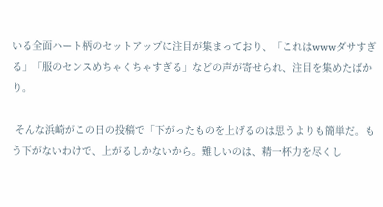いる全面ハート柄のセットアップに注目が集まっており、「これはwwwダサすぎる」「服のセンスめちゃくちゃすぎる」などの声が寄せられ、注目を集めたばかり。

 そんな浜崎がこの日の投稿で「下がったものを上げるのは思うよりも簡単だ。もう下がないわけで、上がるしかないから。難しいのは、精一杯力を尽くし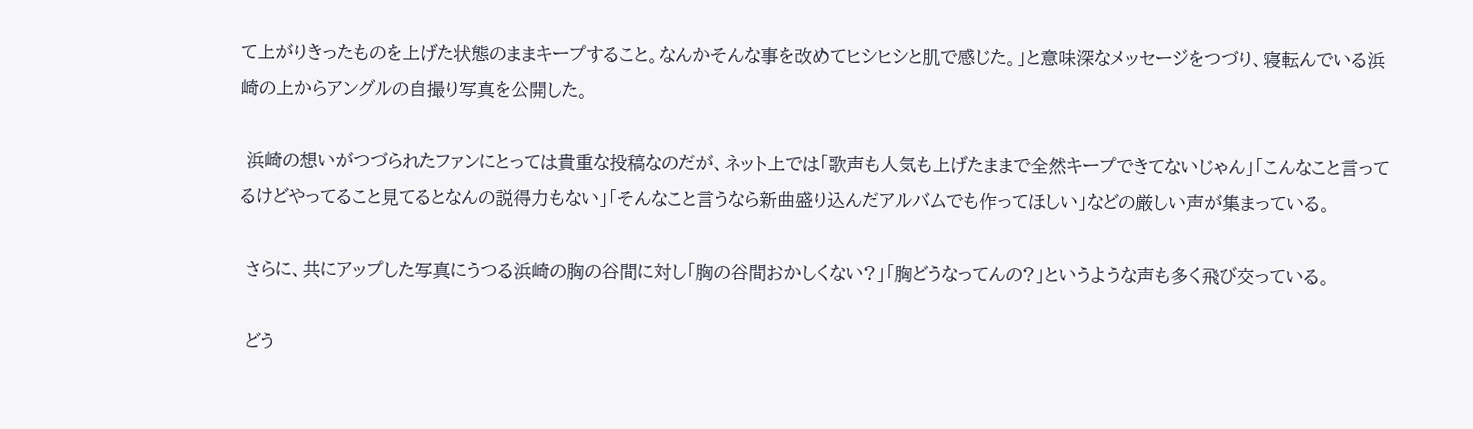て上がりきったものを上げた状態のままキープすること。なんかそんな事を改めてヒシヒシと肌で感じた。」と意味深なメッセージをつづり、寝転んでいる浜崎の上からアングルの自撮り写真を公開した。

 浜崎の想いがつづられたファンにとっては貴重な投稿なのだが、ネット上では「歌声も人気も上げたままで全然キープできてないじゃん」「こんなこと言ってるけどやってること見てるとなんの説得力もない」「そんなこと言うなら新曲盛り込んだアルバムでも作ってほしい」などの厳しい声が集まっている。

 さらに、共にアップした写真にうつる浜崎の胸の谷間に対し「胸の谷間おかしくない?」「胸どうなってんの?」というような声も多く飛び交っている。

 どう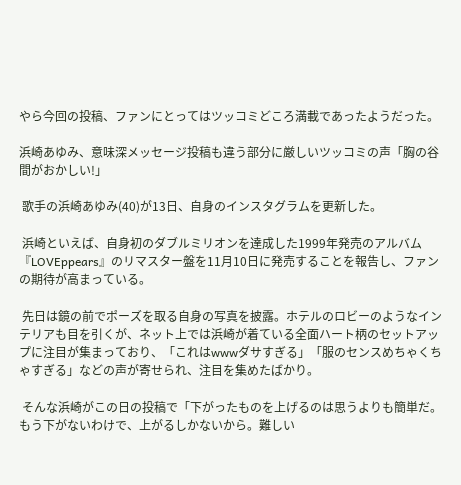やら今回の投稿、ファンにとってはツッコミどころ満載であったようだった。

浜崎あゆみ、意味深メッセージ投稿も違う部分に厳しいツッコミの声「胸の谷間がおかしい!」

 歌手の浜崎あゆみ(40)が13日、自身のインスタグラムを更新した。

 浜崎といえば、自身初のダブルミリオンを達成した1999年発売のアルバム『LOVEppears』のリマスター盤を11月10日に発売することを報告し、ファンの期待が高まっている。

 先日は鏡の前でポーズを取る自身の写真を披露。ホテルのロビーのようなインテリアも目を引くが、ネット上では浜崎が着ている全面ハート柄のセットアップに注目が集まっており、「これはwwwダサすぎる」「服のセンスめちゃくちゃすぎる」などの声が寄せられ、注目を集めたばかり。

 そんな浜崎がこの日の投稿で「下がったものを上げるのは思うよりも簡単だ。もう下がないわけで、上がるしかないから。難しい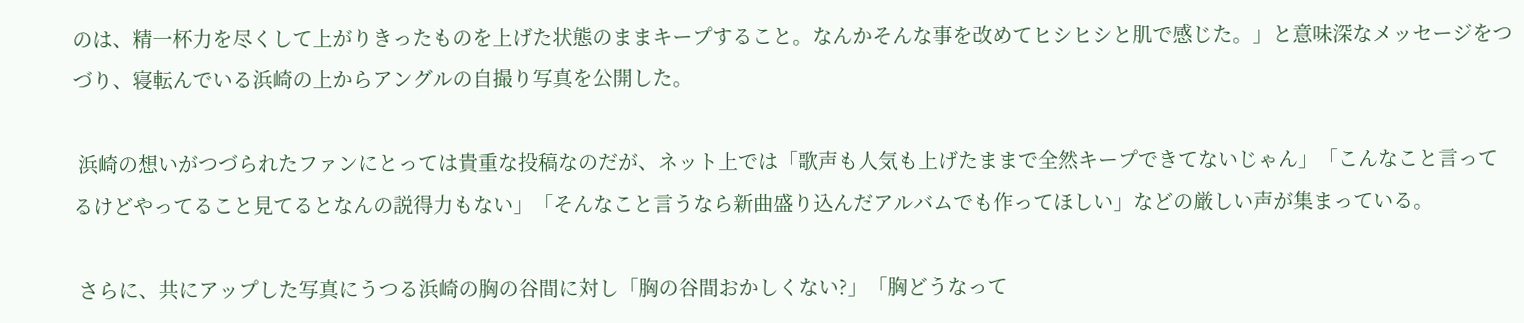のは、精一杯力を尽くして上がりきったものを上げた状態のままキープすること。なんかそんな事を改めてヒシヒシと肌で感じた。」と意味深なメッセージをつづり、寝転んでいる浜崎の上からアングルの自撮り写真を公開した。

 浜崎の想いがつづられたファンにとっては貴重な投稿なのだが、ネット上では「歌声も人気も上げたままで全然キープできてないじゃん」「こんなこと言ってるけどやってること見てるとなんの説得力もない」「そんなこと言うなら新曲盛り込んだアルバムでも作ってほしい」などの厳しい声が集まっている。

 さらに、共にアップした写真にうつる浜崎の胸の谷間に対し「胸の谷間おかしくない?」「胸どうなって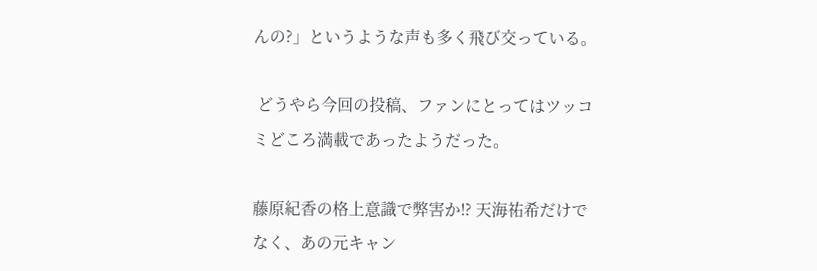んの?」というような声も多く飛び交っている。

 どうやら今回の投稿、ファンにとってはツッコミどころ満載であったようだった。

藤原紀香の格上意識で弊害か⁉ 天海祐希だけでなく、あの元キャン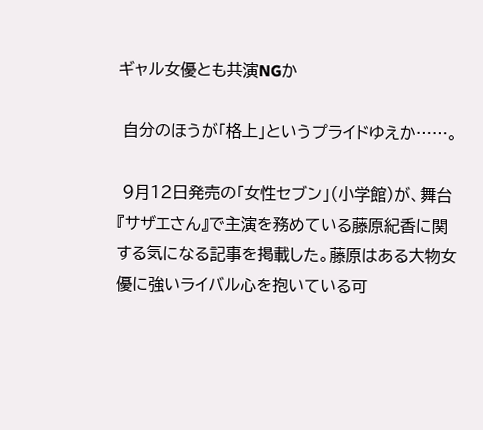ギャル女優とも共演NGか

 自分のほうが「格上」というプライドゆえか……。

 9月12日発売の「女性セブン」(小学館)が、舞台『サザエさん』で主演を務めている藤原紀香に関する気になる記事を掲載した。藤原はある大物女優に強いライバル心を抱いている可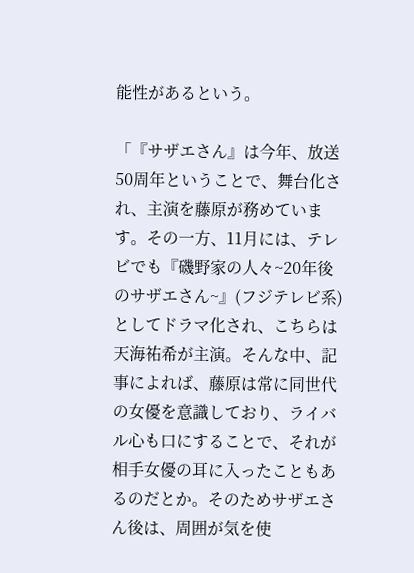能性があるという。

「『サザエさん』は今年、放送50周年ということで、舞台化され、主演を藤原が務めています。その一方、11月には、テレビでも『磯野家の人々~20年後のサザエさん~』(フジテレビ系)としてドラマ化され、こちらは天海祐希が主演。そんな中、記事によれば、藤原は常に同世代の女優を意識しており、ライバル心も口にすることで、それが相手女優の耳に入ったこともあるのだとか。そのためサザエさん後は、周囲が気を使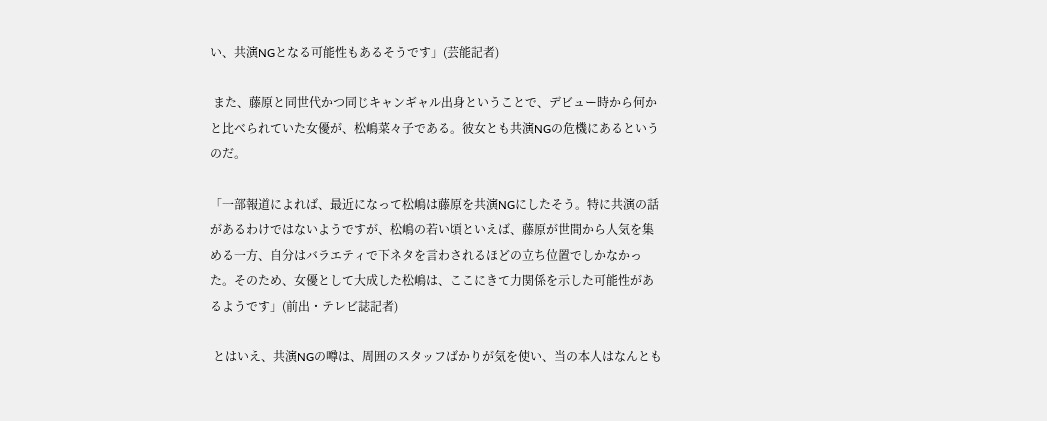い、共演NGとなる可能性もあるそうです」(芸能記者)

 また、藤原と同世代かつ同じキャンギャル出身ということで、デビュー時から何かと比べられていた女優が、松嶋菜々子である。彼女とも共演NGの危機にあるというのだ。

「一部報道によれば、最近になって松嶋は藤原を共演NGにしたそう。特に共演の話があるわけではないようですが、松嶋の若い頃といえば、藤原が世間から人気を集める一方、自分はバラエティで下ネタを言わされるほどの立ち位置でしかなかった。そのため、女優として大成した松嶋は、ここにきて力関係を示した可能性があるようです」(前出・テレビ誌記者)

 とはいえ、共演NGの噂は、周囲のスタッフばかりが気を使い、当の本人はなんとも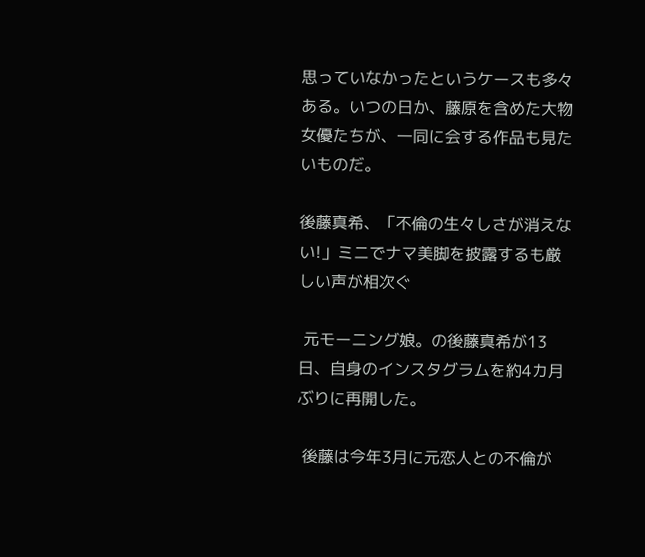思っていなかったというケースも多々ある。いつの日か、藤原を含めた大物女優たちが、一同に会する作品も見たいものだ。

後藤真希、「不倫の生々しさが消えない!」ミニでナマ美脚を披露するも厳しい声が相次ぐ

 元モーニング娘。の後藤真希が13日、自身のインスタグラムを約4カ月ぶりに再開した。

 後藤は今年3月に元恋人との不倫が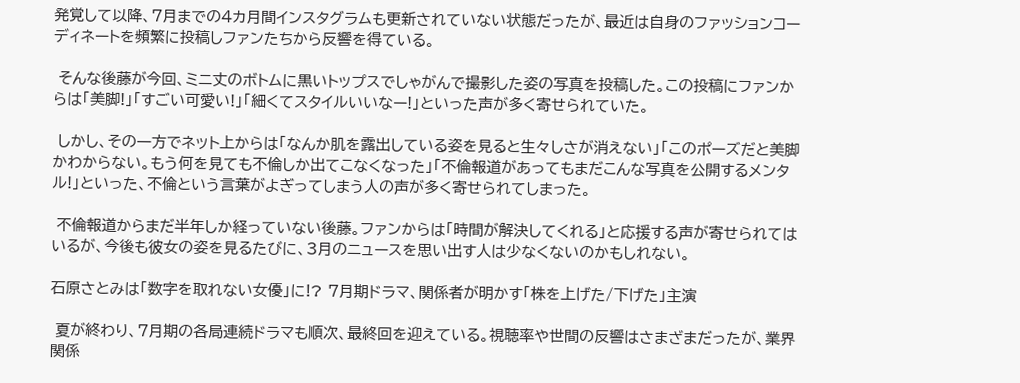発覚して以降、7月までの4カ月間インスタグラムも更新されていない状態だったが、最近は自身のファッションコーディネートを頻繁に投稿しファンたちから反響を得ている。

 そんな後藤が今回、ミニ丈のボトムに黒いトップスでしゃがんで撮影した姿の写真を投稿した。この投稿にファンからは「美脚!」「すごい可愛い!」「細くてスタイルいいなー!」といった声が多く寄せられていた。

 しかし、その一方でネット上からは「なんか肌を露出している姿を見ると生々しさが消えない」「このポーズだと美脚かわからない。もう何を見ても不倫しか出てこなくなった」「不倫報道があってもまだこんな写真を公開するメンタル!」といった、不倫という言葉がよぎってしまう人の声が多く寄せられてしまった。

 不倫報道からまだ半年しか経っていない後藤。ファンからは「時間が解決してくれる」と応援する声が寄せられてはいるが、今後も彼女の姿を見るたびに、3月のニュースを思い出す人は少なくないのかもしれない。

石原さとみは「数字を取れない女優」に!? 7月期ドラマ、関係者が明かす「株を上げた/下げた」主演

 夏が終わり、7月期の各局連続ドラマも順次、最終回を迎えている。視聴率や世間の反響はさまざまだったが、業界関係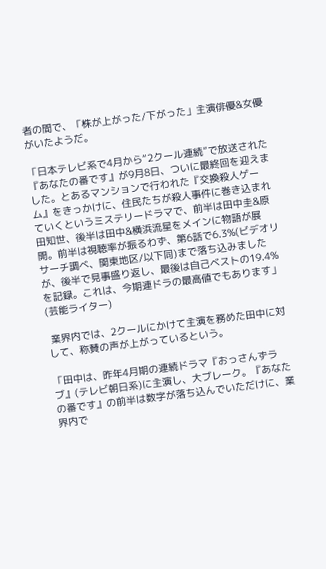者の間で、「株が上がった/下がった」主演俳優&女優がいたようだ。

「日本テレビ系で4月から“2クール連続”で放送された『あなたの番です』が9月8日、ついに最終回を迎えました。とあるマンションで行われた『交換殺人ゲーム』をきっかけに、住民たちが殺人事件に巻き込まれていくというミステリードラマで、前半は田中圭&原田知世、後半は田中&横浜流星をメインに物語が展開。前半は視聴率が振るわず、第6話で6.3%(ビデオリサーチ調べ、関東地区/以下同)まで落ち込みましたが、後半で見事盛り返し、最後は自己ベストの19.4%を記録。これは、今期連ドラの最高値でもあります」(芸能ライター)

 業界内では、2クールにかけて主演を務めた田中に対して、称賛の声が上がっているという。

「田中は、昨年4月期の連続ドラマ『おっさんずラブ』(テレビ朝日系)に主演し、大ブレーク。『あなたの番です』の前半は数字が落ち込んでいただけに、業界内で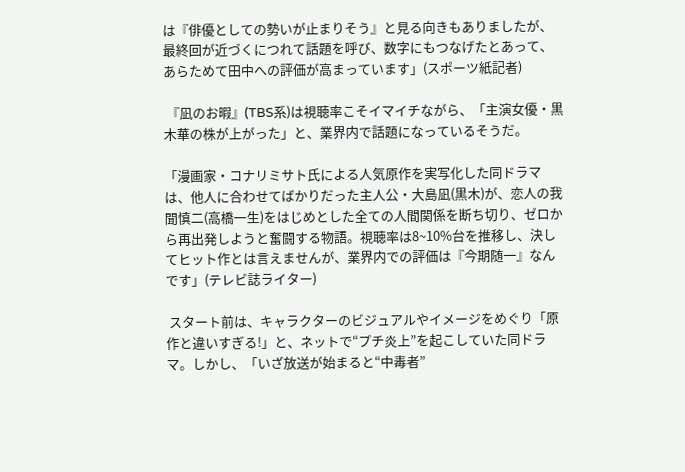は『俳優としての勢いが止まりそう』と見る向きもありましたが、最終回が近づくにつれて話題を呼び、数字にもつなげたとあって、あらためて田中への評価が高まっています」(スポーツ紙記者)

 『凪のお暇』(TBS系)は視聴率こそイマイチながら、「主演女優・黒木華の株が上がった」と、業界内で話題になっているそうだ。

「漫画家・コナリミサト氏による人気原作を実写化した同ドラマは、他人に合わせてばかりだった主人公・大島凪(黒木)が、恋人の我聞慎二(高橋一生)をはじめとした全ての人間関係を断ち切り、ゼロから再出発しようと奮闘する物語。視聴率は8~10%台を推移し、決してヒット作とは言えませんが、業界内での評価は『今期随一』なんです」(テレビ誌ライター)

 スタート前は、キャラクターのビジュアルやイメージをめぐり「原作と違いすぎる!」と、ネットで“プチ炎上”を起こしていた同ドラマ。しかし、「いざ放送が始まると“中毒者”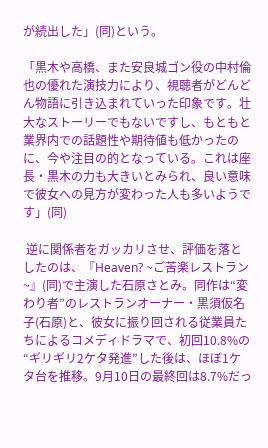が続出した」(同)という。

「黒木や高橋、また安良城ゴン役の中村倫也の優れた演技力により、視聴者がどんどん物語に引き込まれていった印象です。壮大なストーリーでもないですし、もともと業界内での話題性や期待値も低かったのに、今や注目の的となっている。これは座長・黒木の力も大きいとみられ、良い意味で彼女への見方が変わった人も多いようです」(同)

 逆に関係者をガッカリさせ、評価を落としたのは、『Heaven? ~ご苦楽レストラン~』(同)で主演した石原さとみ。同作は“変わり者”のレストランオーナー・黒須仮名子(石原)と、彼女に振り回される従業員たちによるコメディドラマで、初回10.8%の“ギリギリ2ケタ発進”した後は、ほぼ1ケタ台を推移。9月10日の最終回は8.7%だっ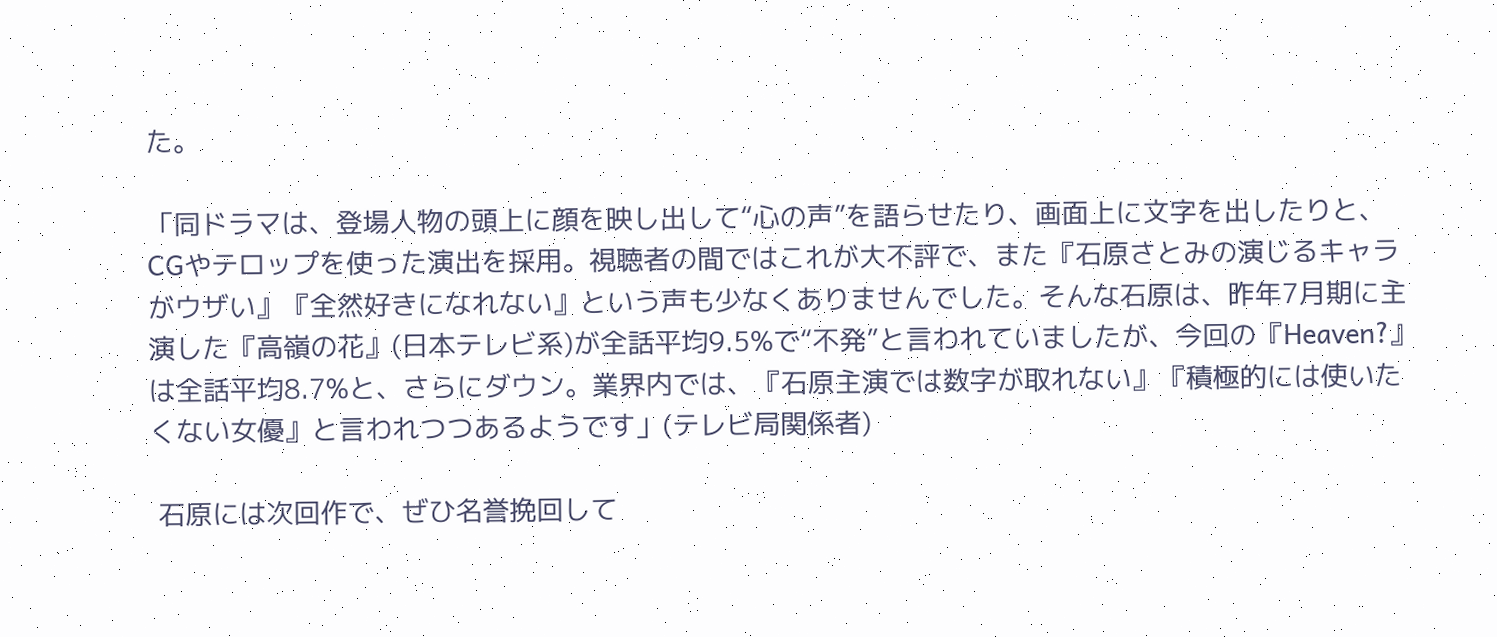た。

「同ドラマは、登場人物の頭上に顔を映し出して“心の声”を語らせたり、画面上に文字を出したりと、CGやテロップを使った演出を採用。視聴者の間ではこれが大不評で、また『石原さとみの演じるキャラがウザい』『全然好きになれない』という声も少なくありませんでした。そんな石原は、昨年7月期に主演した『高嶺の花』(日本テレビ系)が全話平均9.5%で“不発”と言われていましたが、今回の『Heaven?』は全話平均8.7%と、さらにダウン。業界内では、『石原主演では数字が取れない』『積極的には使いたくない女優』と言われつつあるようです」(テレビ局関係者)

 石原には次回作で、ぜひ名誉挽回して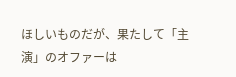ほしいものだが、果たして「主演」のオファーは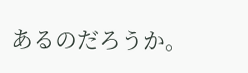あるのだろうか。